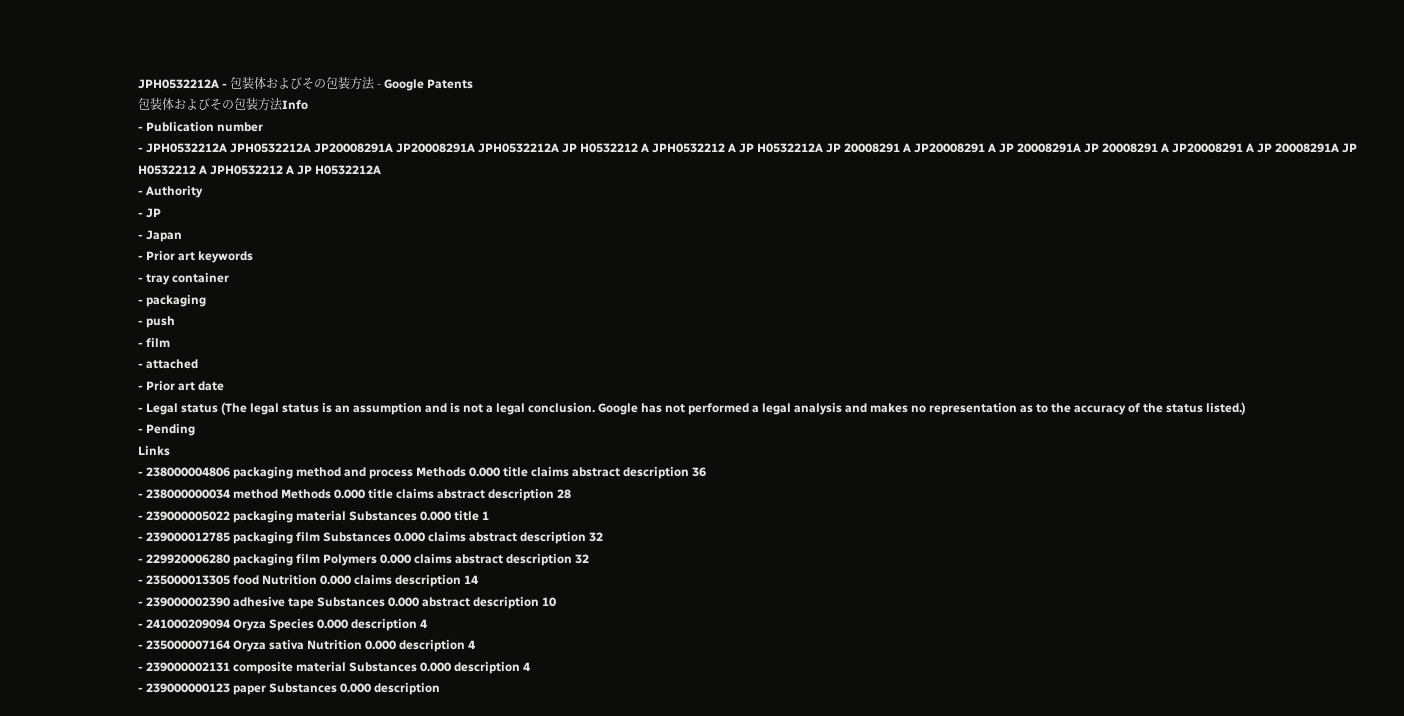JPH0532212A - 包装体およびその包装方法 - Google Patents
包装体およびその包装方法Info
- Publication number
- JPH0532212A JPH0532212A JP20008291A JP20008291A JPH0532212A JP H0532212 A JPH0532212 A JP H0532212A JP 20008291 A JP20008291 A JP 20008291A JP 20008291 A JP20008291 A JP 20008291A JP H0532212 A JPH0532212 A JP H0532212A
- Authority
- JP
- Japan
- Prior art keywords
- tray container
- packaging
- push
- film
- attached
- Prior art date
- Legal status (The legal status is an assumption and is not a legal conclusion. Google has not performed a legal analysis and makes no representation as to the accuracy of the status listed.)
- Pending
Links
- 238000004806 packaging method and process Methods 0.000 title claims abstract description 36
- 238000000034 method Methods 0.000 title claims abstract description 28
- 239000005022 packaging material Substances 0.000 title 1
- 239000012785 packaging film Substances 0.000 claims abstract description 32
- 229920006280 packaging film Polymers 0.000 claims abstract description 32
- 235000013305 food Nutrition 0.000 claims description 14
- 239000002390 adhesive tape Substances 0.000 abstract description 10
- 241000209094 Oryza Species 0.000 description 4
- 235000007164 Oryza sativa Nutrition 0.000 description 4
- 239000002131 composite material Substances 0.000 description 4
- 239000000123 paper Substances 0.000 description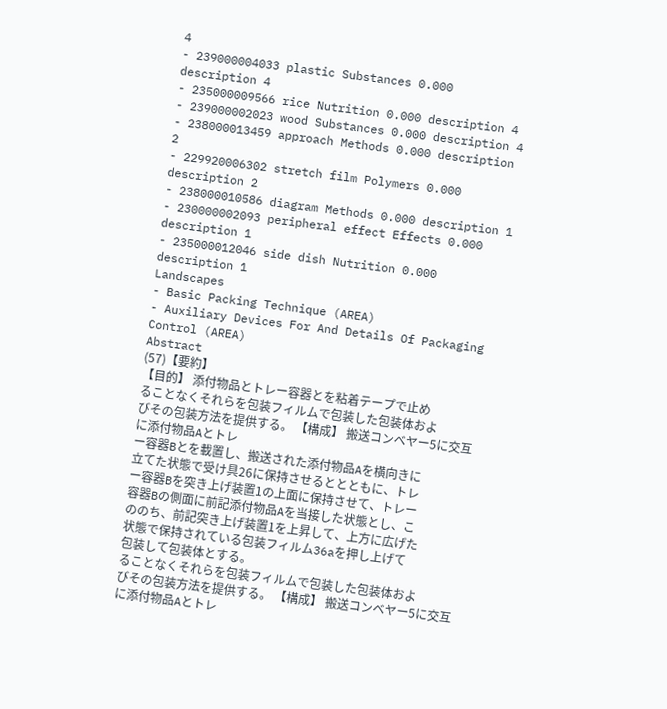4
- 239000004033 plastic Substances 0.000 description 4
- 235000009566 rice Nutrition 0.000 description 4
- 239000002023 wood Substances 0.000 description 4
- 238000013459 approach Methods 0.000 description 2
- 229920006302 stretch film Polymers 0.000 description 2
- 238000010586 diagram Methods 0.000 description 1
- 230000002093 peripheral effect Effects 0.000 description 1
- 235000012046 side dish Nutrition 0.000 description 1
Landscapes
- Basic Packing Technique (AREA)
- Auxiliary Devices For And Details Of Packaging Control (AREA)
Abstract
(57)【要約】
【目的】 添付物品とトレー容器とを粘着テープで止め
ることなくそれらを包装フィルムで包装した包装体およ
びその包装方法を提供する。 【構成】 搬送コンベヤー5に交互に添付物品Aとトレ
ー容器Bとを載置し、搬送された添付物品Aを横向きに
立てた状態で受け具26に保持させるととともに、トレ
ー容器Bを突き上げ装置1の上面に保持させて、トレー
容器Bの側面に前記添付物品Aを当接した状態とし、こ
ののち、前記突き上げ装置1を上昇して、上方に広げた
状態で保持されている包装フィルム36aを押し上げて
包装して包装体とする。
ることなくそれらを包装フィルムで包装した包装体およ
びその包装方法を提供する。 【構成】 搬送コンベヤー5に交互に添付物品Aとトレ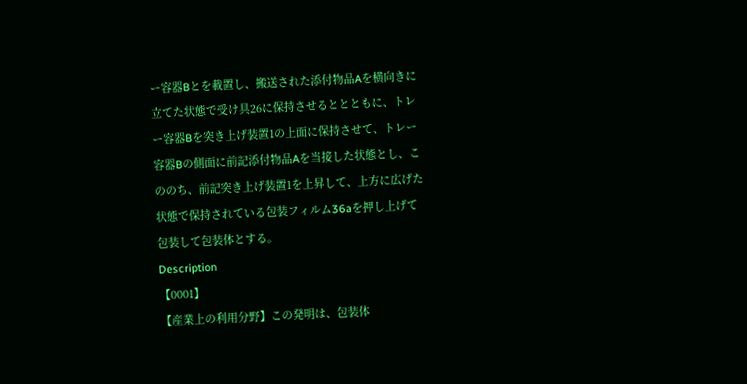ー容器Bとを載置し、搬送された添付物品Aを横向きに
立てた状態で受け具26に保持させるととともに、トレ
ー容器Bを突き上げ装置1の上面に保持させて、トレー
容器Bの側面に前記添付物品Aを当接した状態とし、こ
ののち、前記突き上げ装置1を上昇して、上方に広げた
状態で保持されている包装フィルム36aを押し上げて
包装して包装体とする。
Description
【0001】
【産業上の利用分野】この発明は、包装体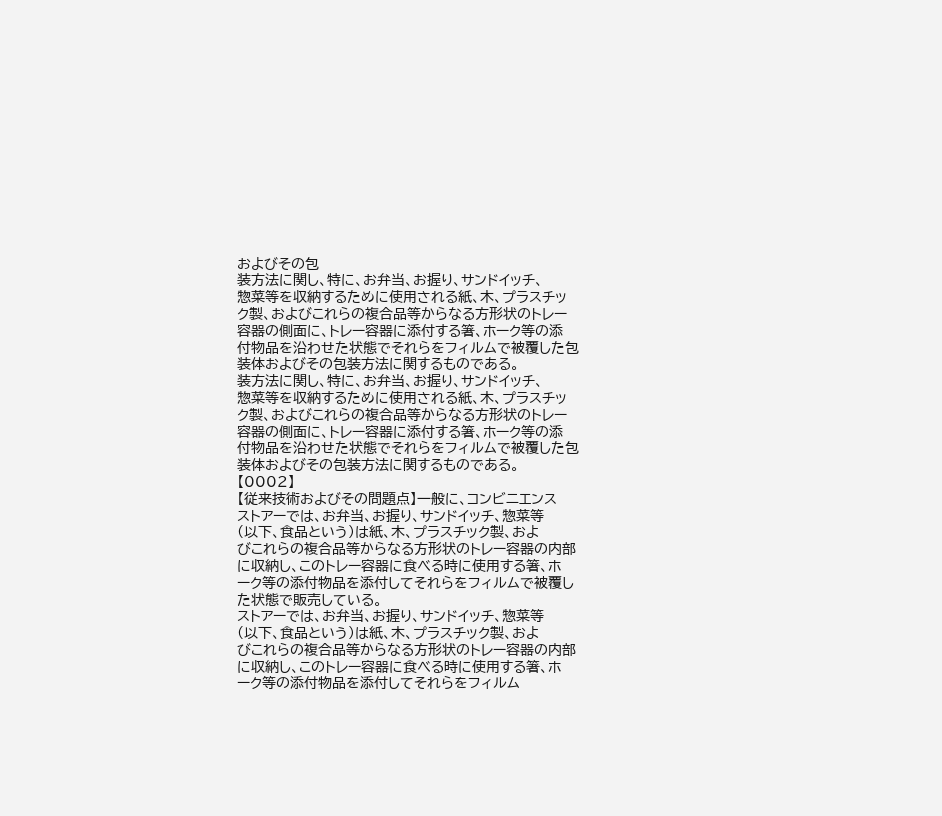およびその包
装方法に関し、特に、お弁当、お握り、サンドイッチ、
惣菜等を収納するために使用される紙、木、プラスチッ
ク製、およびこれらの複合品等からなる方形状のトレー
容器の側面に、トレー容器に添付する箸、ホーク等の添
付物品を沿わせた状態でそれらをフィルムで被覆した包
装体およびその包装方法に関するものである。
装方法に関し、特に、お弁当、お握り、サンドイッチ、
惣菜等を収納するために使用される紙、木、プラスチッ
ク製、およびこれらの複合品等からなる方形状のトレー
容器の側面に、トレー容器に添付する箸、ホーク等の添
付物品を沿わせた状態でそれらをフィルムで被覆した包
装体およびその包装方法に関するものである。
【0002】
【従来技術およびその問題点】一般に、コンビニエンス
ストアーでは、お弁当、お握り、サンドイッチ、惣菜等
(以下、食品という)は紙、木、プラスチック製、およ
びこれらの複合品等からなる方形状のトレー容器の内部
に収納し、このトレー容器に食べる時に使用する箸、ホ
ーク等の添付物品を添付してそれらをフィルムで被覆し
た状態で販売している。
ストアーでは、お弁当、お握り、サンドイッチ、惣菜等
(以下、食品という)は紙、木、プラスチック製、およ
びこれらの複合品等からなる方形状のトレー容器の内部
に収納し、このトレー容器に食べる時に使用する箸、ホ
ーク等の添付物品を添付してそれらをフィルム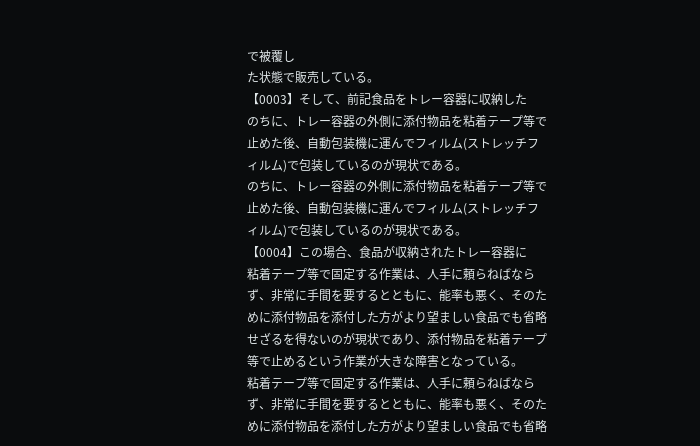で被覆し
た状態で販売している。
【0003】そして、前記食品をトレー容器に収納した
のちに、トレー容器の外側に添付物品を粘着テープ等で
止めた後、自動包装機に運んでフィルム(ストレッチフ
ィルム)で包装しているのが現状である。
のちに、トレー容器の外側に添付物品を粘着テープ等で
止めた後、自動包装機に運んでフィルム(ストレッチフ
ィルム)で包装しているのが現状である。
【0004】この場合、食品が収納されたトレー容器に
粘着テープ等で固定する作業は、人手に頼らねばなら
ず、非常に手間を要するとともに、能率も悪く、そのた
めに添付物品を添付した方がより望ましい食品でも省略
せざるを得ないのが現状であり、添付物品を粘着テープ
等で止めるという作業が大きな障害となっている。
粘着テープ等で固定する作業は、人手に頼らねばなら
ず、非常に手間を要するとともに、能率も悪く、そのた
めに添付物品を添付した方がより望ましい食品でも省略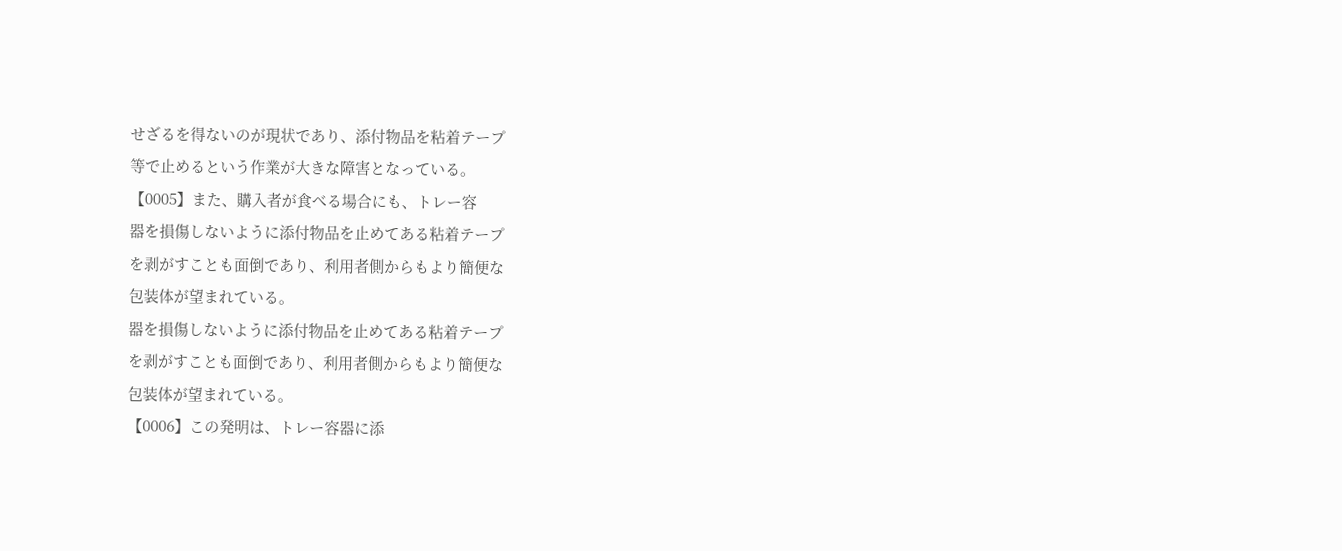せざるを得ないのが現状であり、添付物品を粘着テープ
等で止めるという作業が大きな障害となっている。
【0005】また、購入者が食べる場合にも、トレー容
器を損傷しないように添付物品を止めてある粘着テープ
を剥がすことも面倒であり、利用者側からもより簡便な
包装体が望まれている。
器を損傷しないように添付物品を止めてある粘着テープ
を剥がすことも面倒であり、利用者側からもより簡便な
包装体が望まれている。
【0006】この発明は、トレー容器に添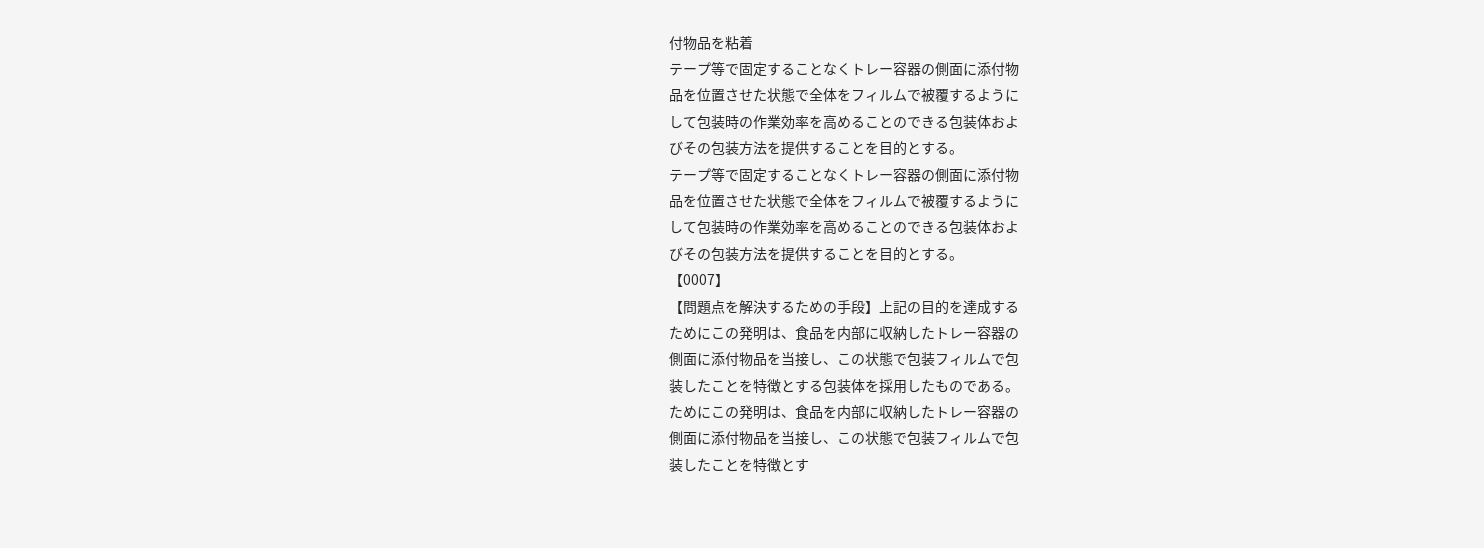付物品を粘着
テープ等で固定することなくトレー容器の側面に添付物
品を位置させた状態で全体をフィルムで被覆するように
して包装時の作業効率を高めることのできる包装体およ
びその包装方法を提供することを目的とする。
テープ等で固定することなくトレー容器の側面に添付物
品を位置させた状態で全体をフィルムで被覆するように
して包装時の作業効率を高めることのできる包装体およ
びその包装方法を提供することを目的とする。
【0007】
【問題点を解決するための手段】上記の目的を達成する
ためにこの発明は、食品を内部に収納したトレー容器の
側面に添付物品を当接し、この状態で包装フィルムで包
装したことを特徴とする包装体を採用したものである。
ためにこの発明は、食品を内部に収納したトレー容器の
側面に添付物品を当接し、この状態で包装フィルムで包
装したことを特徴とす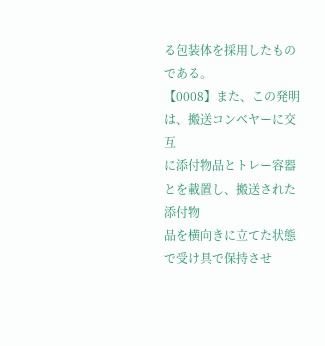る包装体を採用したものである。
【0008】また、この発明は、搬送コンベヤーに交互
に添付物品とトレー容器とを載置し、搬送された添付物
品を横向きに立てた状態で受け具で保持させ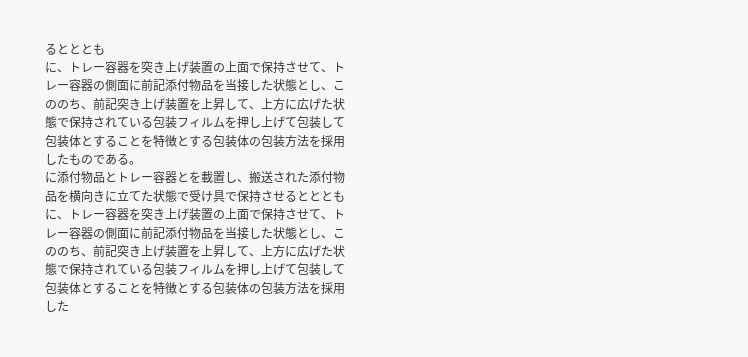るとととも
に、トレー容器を突き上げ装置の上面で保持させて、ト
レー容器の側面に前記添付物品を当接した状態とし、こ
ののち、前記突き上げ装置を上昇して、上方に広げた状
態で保持されている包装フィルムを押し上げて包装して
包装体とすることを特徴とする包装体の包装方法を採用
したものである。
に添付物品とトレー容器とを載置し、搬送された添付物
品を横向きに立てた状態で受け具で保持させるとととも
に、トレー容器を突き上げ装置の上面で保持させて、ト
レー容器の側面に前記添付物品を当接した状態とし、こ
ののち、前記突き上げ装置を上昇して、上方に広げた状
態で保持されている包装フィルムを押し上げて包装して
包装体とすることを特徴とする包装体の包装方法を採用
した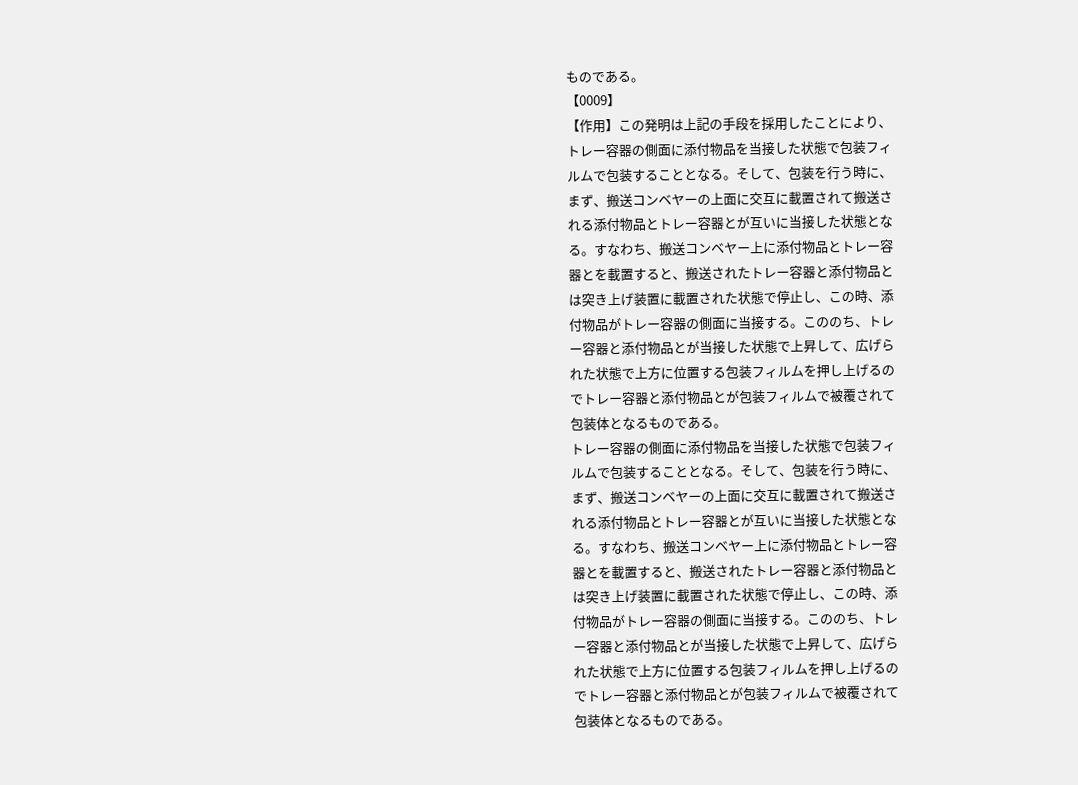ものである。
【0009】
【作用】この発明は上記の手段を採用したことにより、
トレー容器の側面に添付物品を当接した状態で包装フィ
ルムで包装することとなる。そして、包装を行う時に、
まず、搬送コンベヤーの上面に交互に載置されて搬送さ
れる添付物品とトレー容器とが互いに当接した状態とな
る。すなわち、搬送コンベヤー上に添付物品とトレー容
器とを載置すると、搬送されたトレー容器と添付物品と
は突き上げ装置に載置された状態で停止し、この時、添
付物品がトレー容器の側面に当接する。こののち、トレ
ー容器と添付物品とが当接した状態で上昇して、広げら
れた状態で上方に位置する包装フィルムを押し上げるの
でトレー容器と添付物品とが包装フィルムで被覆されて
包装体となるものである。
トレー容器の側面に添付物品を当接した状態で包装フィ
ルムで包装することとなる。そして、包装を行う時に、
まず、搬送コンベヤーの上面に交互に載置されて搬送さ
れる添付物品とトレー容器とが互いに当接した状態とな
る。すなわち、搬送コンベヤー上に添付物品とトレー容
器とを載置すると、搬送されたトレー容器と添付物品と
は突き上げ装置に載置された状態で停止し、この時、添
付物品がトレー容器の側面に当接する。こののち、トレ
ー容器と添付物品とが当接した状態で上昇して、広げら
れた状態で上方に位置する包装フィルムを押し上げるの
でトレー容器と添付物品とが包装フィルムで被覆されて
包装体となるものである。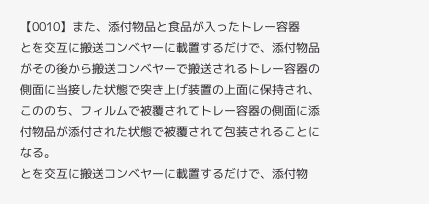【0010】また、添付物品と食品が入ったトレー容器
とを交互に搬送コンベヤーに載置するだけで、添付物品
がその後から搬送コンベヤーで搬送されるトレー容器の
側面に当接した状態で突き上げ装置の上面に保持され、
こののち、フィルムで被覆されてトレー容器の側面に添
付物品が添付された状態で被覆されて包装されることに
なる。
とを交互に搬送コンベヤーに載置するだけで、添付物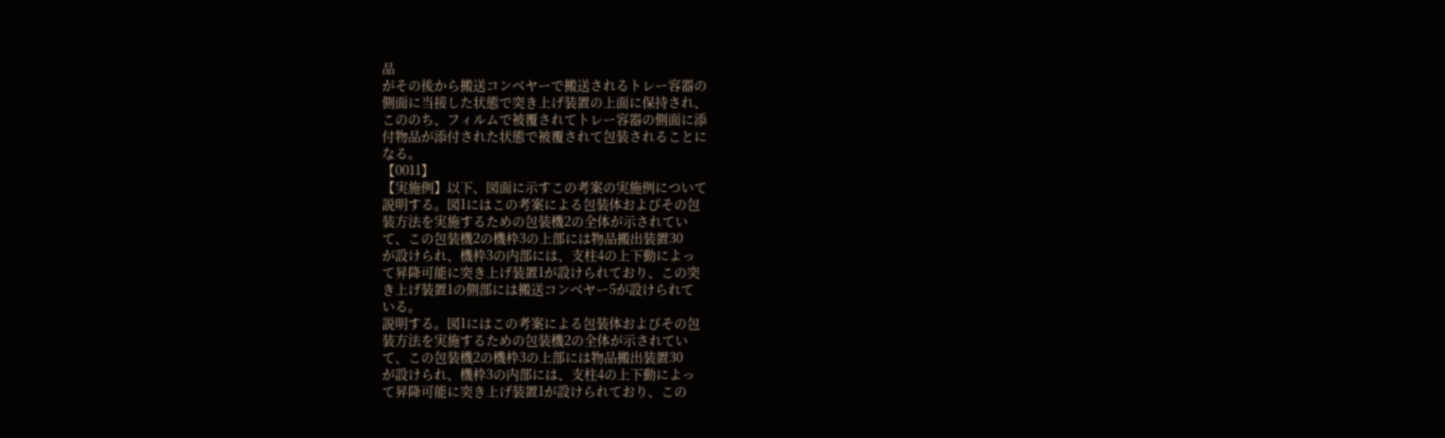品
がその後から搬送コンベヤーで搬送されるトレー容器の
側面に当接した状態で突き上げ装置の上面に保持され、
こののち、フィルムで被覆されてトレー容器の側面に添
付物品が添付された状態で被覆されて包装されることに
なる。
【0011】
【実施例】以下、図面に示すこの考案の実施例について
説明する。図1にはこの考案による包装体およびその包
装方法を実施するための包装機2の全体が示されてい
て、この包装機2の機枠3の上部には物品搬出装置30
が設けられ、機枠3の内部には、支柱4の上下動によっ
て昇降可能に突き上げ装置1が設けられており、この突
き上げ装置1の側部には搬送コンベヤー5が設けられて
いる。
説明する。図1にはこの考案による包装体およびその包
装方法を実施するための包装機2の全体が示されてい
て、この包装機2の機枠3の上部には物品搬出装置30
が設けられ、機枠3の内部には、支柱4の上下動によっ
て昇降可能に突き上げ装置1が設けられており、この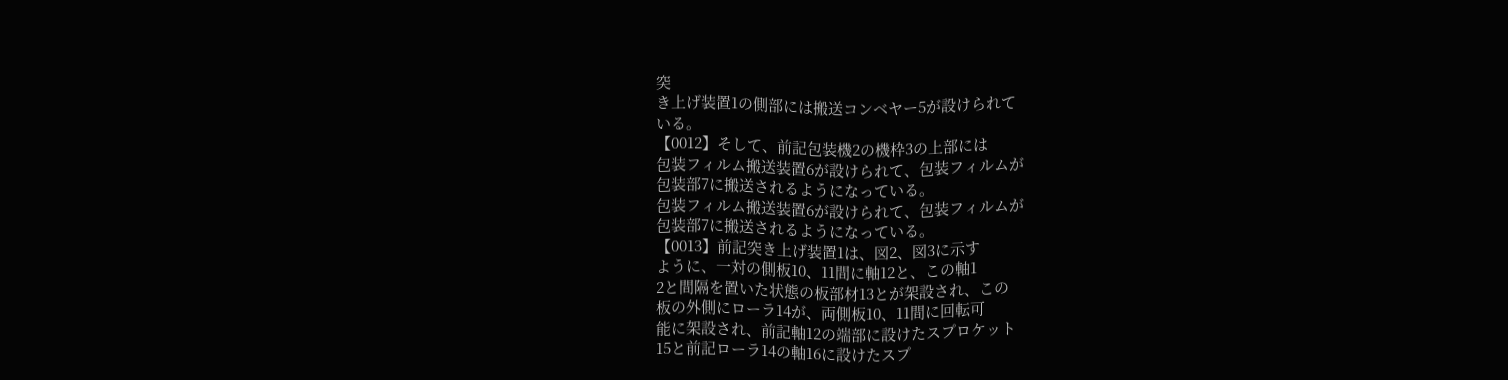突
き上げ装置1の側部には搬送コンベヤー5が設けられて
いる。
【0012】そして、前記包装機2の機枠3の上部には
包装フィルム搬送装置6が設けられて、包装フィルムが
包装部7に搬送されるようになっている。
包装フィルム搬送装置6が設けられて、包装フィルムが
包装部7に搬送されるようになっている。
【0013】前記突き上げ装置1は、図2、図3に示す
ように、一対の側板10、11間に軸12と、この軸1
2と間隔を置いた状態の板部材13とが架設され、この
板の外側にローラ14が、両側板10、11間に回転可
能に架設され、前記軸12の端部に設けたスプロケット
15と前記ローラ14の軸16に設けたスプ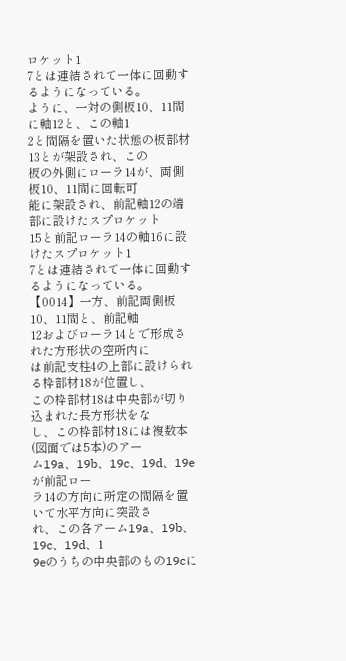ロケット1
7とは連結されて一体に回動するようになっている。
ように、一対の側板10、11間に軸12と、この軸1
2と間隔を置いた状態の板部材13とが架設され、この
板の外側にローラ14が、両側板10、11間に回転可
能に架設され、前記軸12の端部に設けたスプロケット
15と前記ローラ14の軸16に設けたスプロケット1
7とは連結されて一体に回動するようになっている。
【0014】一方、前記両側板10、11間と、前記軸
12およびローラ14とで形成された方形状の空所内に
は前記支柱4の上部に設けられる枠部材18が位置し、
この枠部材18は中央部が切り込まれた長方形状をな
し、この枠部材18には複数本(図面では5本)のアー
ム19a、19b、19c、19d、19eが前記ロー
ラ14の方向に所定の間隔を置いて水平方向に突設さ
れ、この各アーム19a、19b、19c、19d、1
9eのうちの中央部のもの19cに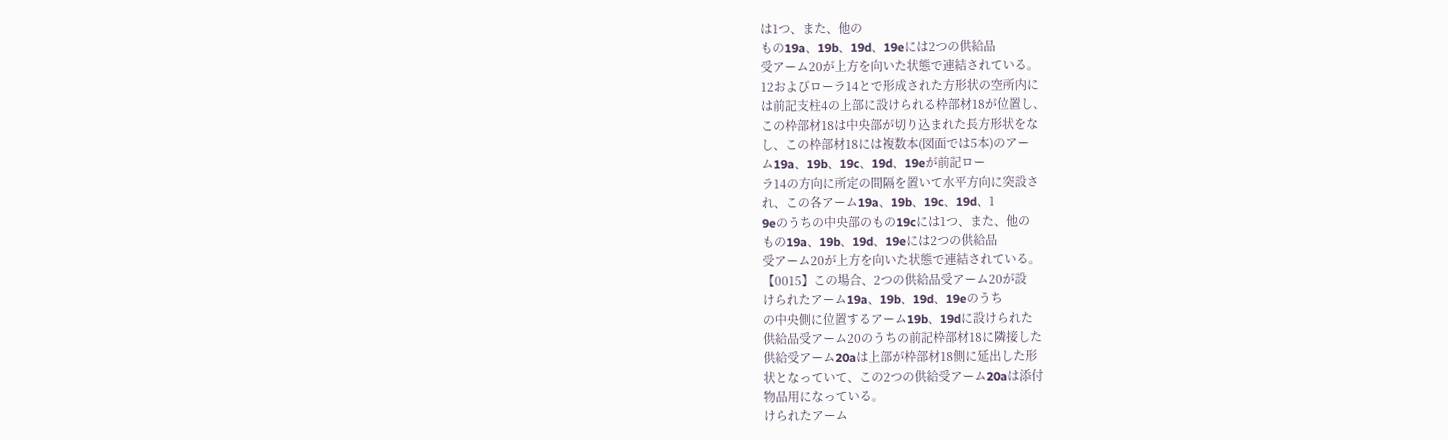は1つ、また、他の
もの19a、19b、19d、19eには2つの供給品
受アーム20が上方を向いた状態で連結されている。
12およびローラ14とで形成された方形状の空所内に
は前記支柱4の上部に設けられる枠部材18が位置し、
この枠部材18は中央部が切り込まれた長方形状をな
し、この枠部材18には複数本(図面では5本)のアー
ム19a、19b、19c、19d、19eが前記ロー
ラ14の方向に所定の間隔を置いて水平方向に突設さ
れ、この各アーム19a、19b、19c、19d、1
9eのうちの中央部のもの19cには1つ、また、他の
もの19a、19b、19d、19eには2つの供給品
受アーム20が上方を向いた状態で連結されている。
【0015】この場合、2つの供給品受アーム20が設
けられたアーム19a、19b、19d、19eのうち
の中央側に位置するアーム19b、19dに設けられた
供給品受アーム20のうちの前記枠部材18に隣接した
供給受アーム20aは上部が枠部材18側に延出した形
状となっていて、この2つの供給受アーム20aは添付
物品用になっている。
けられたアーム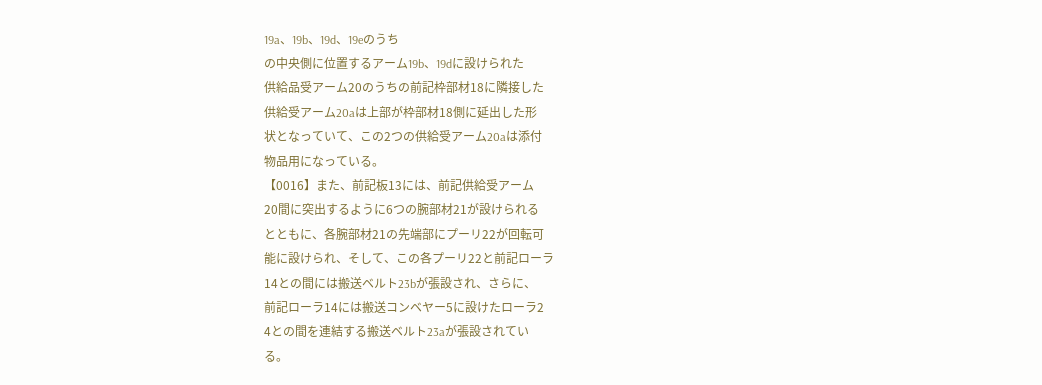19a、19b、19d、19eのうち
の中央側に位置するアーム19b、19dに設けられた
供給品受アーム20のうちの前記枠部材18に隣接した
供給受アーム20aは上部が枠部材18側に延出した形
状となっていて、この2つの供給受アーム20aは添付
物品用になっている。
【0016】また、前記板13には、前記供給受アーム
20間に突出するように6つの腕部材21が設けられる
とともに、各腕部材21の先端部にプーリ22が回転可
能に設けられ、そして、この各プーリ22と前記ローラ
14との間には搬送ベルト23bが張設され、さらに、
前記ローラ14には搬送コンベヤー5に設けたローラ2
4との間を連結する搬送ベルト23aが張設されてい
る。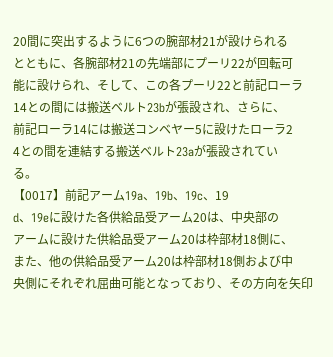20間に突出するように6つの腕部材21が設けられる
とともに、各腕部材21の先端部にプーリ22が回転可
能に設けられ、そして、この各プーリ22と前記ローラ
14との間には搬送ベルト23bが張設され、さらに、
前記ローラ14には搬送コンベヤー5に設けたローラ2
4との間を連結する搬送ベルト23aが張設されてい
る。
【0017】前記アーム19a、19b、19c、19
d、19eに設けた各供給品受アーム20は、中央部の
アームに設けた供給品受アーム20は枠部材18側に、
また、他の供給品受アーム20は枠部材18側および中
央側にそれぞれ屈曲可能となっており、その方向を矢印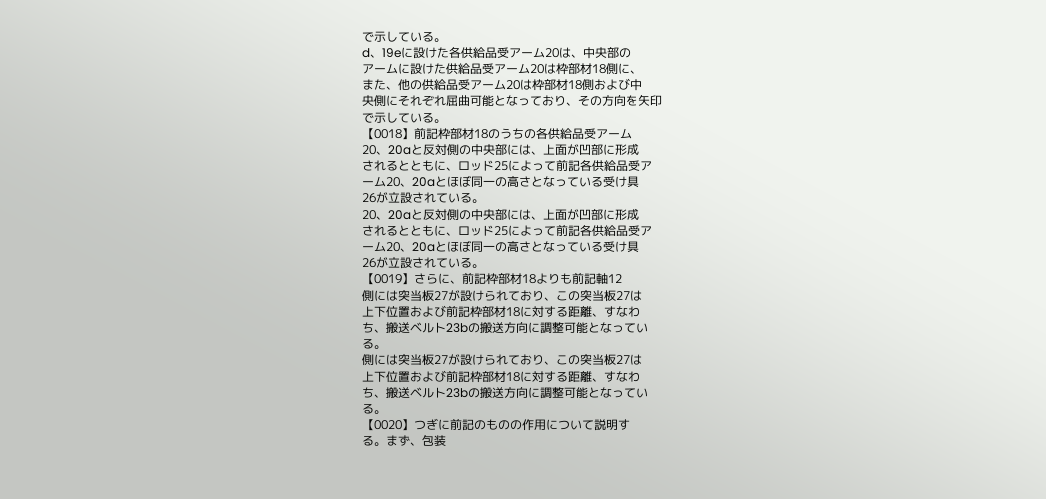で示している。
d、19eに設けた各供給品受アーム20は、中央部の
アームに設けた供給品受アーム20は枠部材18側に、
また、他の供給品受アーム20は枠部材18側および中
央側にそれぞれ屈曲可能となっており、その方向を矢印
で示している。
【0018】前記枠部材18のうちの各供給品受アーム
20、20aと反対側の中央部には、上面が凹部に形成
されるとともに、ロッド25によって前記各供給品受ア
ーム20、20aとほぼ同一の高さとなっている受け具
26が立設されている。
20、20aと反対側の中央部には、上面が凹部に形成
されるとともに、ロッド25によって前記各供給品受ア
ーム20、20aとほぼ同一の高さとなっている受け具
26が立設されている。
【0019】さらに、前記枠部材18よりも前記軸12
側には突当板27が設けられており、この突当板27は
上下位置および前記枠部材18に対する距離、すなわ
ち、搬送ベルト23bの搬送方向に調整可能となってい
る。
側には突当板27が設けられており、この突当板27は
上下位置および前記枠部材18に対する距離、すなわ
ち、搬送ベルト23bの搬送方向に調整可能となってい
る。
【0020】つぎに前記のものの作用について説明す
る。まず、包装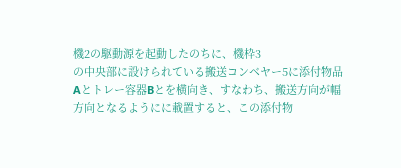機2の駆動源を起動したのちに、機枠3
の中央部に設けられている搬送コンベヤー5に添付物品
Aとトレー容器Bとを横向き、すなわち、搬送方向が幅
方向となるようにに載置すると、この添付物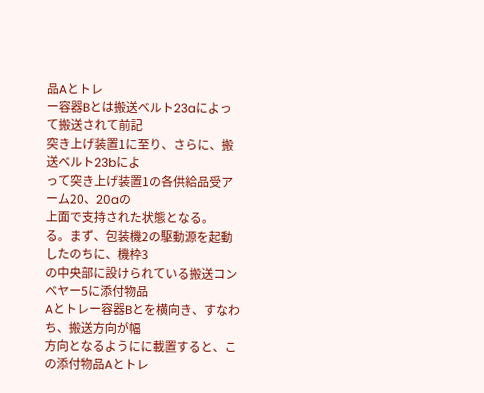品Aとトレ
ー容器Bとは搬送ベルト23aによって搬送されて前記
突き上げ装置1に至り、さらに、搬送ベルト23bによ
って突き上げ装置1の各供給品受アーム20、20aの
上面で支持された状態となる。
る。まず、包装機2の駆動源を起動したのちに、機枠3
の中央部に設けられている搬送コンベヤー5に添付物品
Aとトレー容器Bとを横向き、すなわち、搬送方向が幅
方向となるようにに載置すると、この添付物品Aとトレ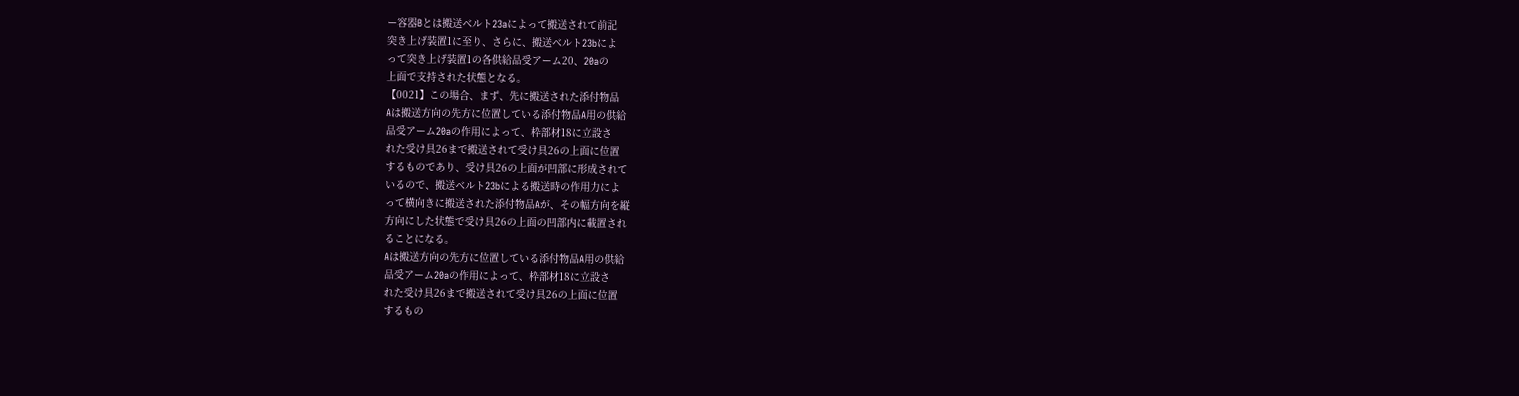ー容器Bとは搬送ベルト23aによって搬送されて前記
突き上げ装置1に至り、さらに、搬送ベルト23bによ
って突き上げ装置1の各供給品受アーム20、20aの
上面で支持された状態となる。
【0021】この場合、まず、先に搬送された添付物品
Aは搬送方向の先方に位置している添付物品A用の供給
品受アーム20aの作用によって、枠部材18に立設さ
れた受け具26まで搬送されて受け具26の上面に位置
するものであり、受け具26の上面が凹部に形成されて
いるので、搬送ベルト23bによる搬送時の作用力によ
って横向きに搬送された添付物品Aが、その幅方向を縦
方向にした状態で受け具26の上面の凹部内に載置され
ることになる。
Aは搬送方向の先方に位置している添付物品A用の供給
品受アーム20aの作用によって、枠部材18に立設さ
れた受け具26まで搬送されて受け具26の上面に位置
するもの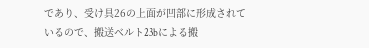であり、受け具26の上面が凹部に形成されて
いるので、搬送ベルト23bによる搬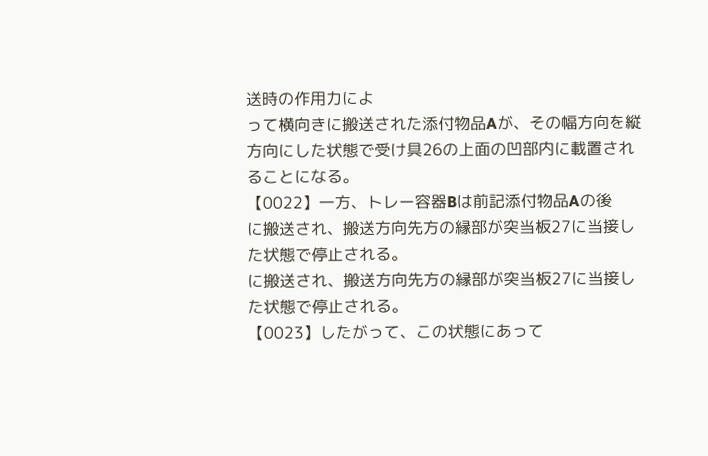送時の作用力によ
って横向きに搬送された添付物品Aが、その幅方向を縦
方向にした状態で受け具26の上面の凹部内に載置され
ることになる。
【0022】一方、トレー容器Bは前記添付物品Aの後
に搬送され、搬送方向先方の縁部が突当板27に当接し
た状態で停止される。
に搬送され、搬送方向先方の縁部が突当板27に当接し
た状態で停止される。
【0023】したがって、この状態にあって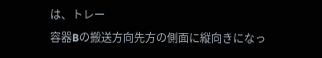は、トレー
容器Bの搬送方向先方の側面に縦向きになっ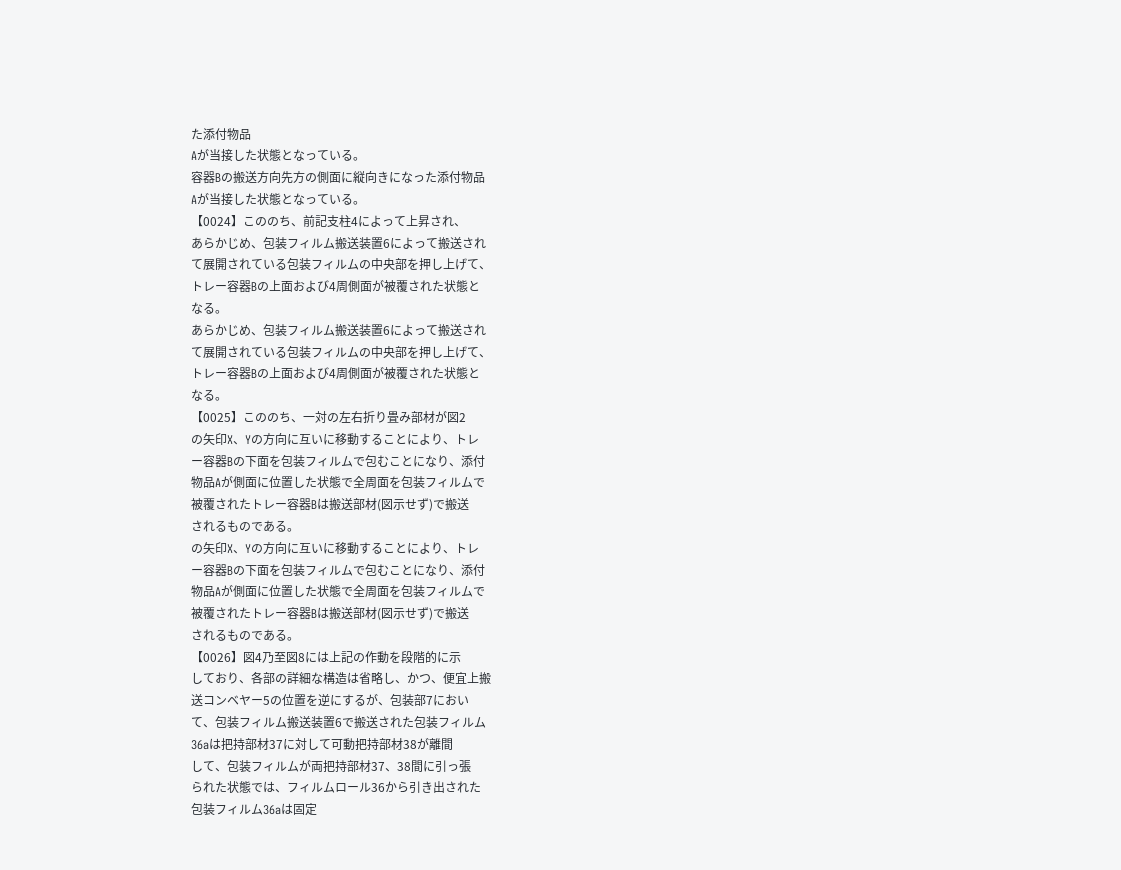た添付物品
Aが当接した状態となっている。
容器Bの搬送方向先方の側面に縦向きになった添付物品
Aが当接した状態となっている。
【0024】こののち、前記支柱4によって上昇され、
あらかじめ、包装フィルム搬送装置6によって搬送され
て展開されている包装フィルムの中央部を押し上げて、
トレー容器Bの上面および4周側面が被覆された状態と
なる。
あらかじめ、包装フィルム搬送装置6によって搬送され
て展開されている包装フィルムの中央部を押し上げて、
トレー容器Bの上面および4周側面が被覆された状態と
なる。
【0025】こののち、一対の左右折り畳み部材が図2
の矢印X、Yの方向に互いに移動することにより、トレ
ー容器Bの下面を包装フィルムで包むことになり、添付
物品Aが側面に位置した状態で全周面を包装フィルムで
被覆されたトレー容器Bは搬送部材(図示せず)で搬送
されるものである。
の矢印X、Yの方向に互いに移動することにより、トレ
ー容器Bの下面を包装フィルムで包むことになり、添付
物品Aが側面に位置した状態で全周面を包装フィルムで
被覆されたトレー容器Bは搬送部材(図示せず)で搬送
されるものである。
【0026】図4乃至図8には上記の作動を段階的に示
しており、各部の詳細な構造は省略し、かつ、便宜上搬
送コンベヤー5の位置を逆にするが、包装部7におい
て、包装フィルム搬送装置6で搬送された包装フィルム
36aは把持部材37に対して可動把持部材38が離間
して、包装フィルムが両把持部材37、38間に引っ張
られた状態では、フィルムロール36から引き出された
包装フィルム36aは固定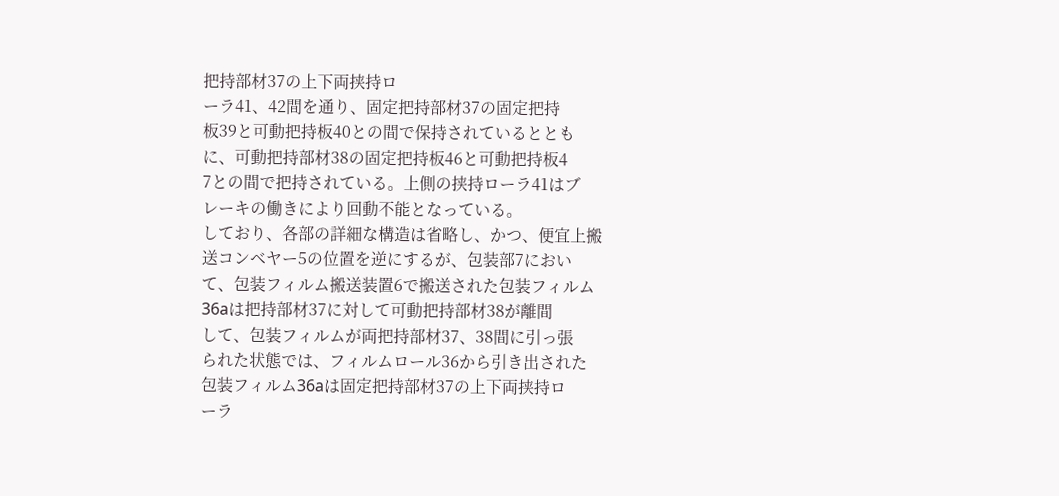把持部材37の上下両挟持ロ
ーラ41、42間を通り、固定把持部材37の固定把持
板39と可動把持板40との間で保持されているととも
に、可動把持部材38の固定把持板46と可動把持板4
7との間で把持されている。上側の挟持ローラ41はブ
レーキの働きにより回動不能となっている。
しており、各部の詳細な構造は省略し、かつ、便宜上搬
送コンベヤー5の位置を逆にするが、包装部7におい
て、包装フィルム搬送装置6で搬送された包装フィルム
36aは把持部材37に対して可動把持部材38が離間
して、包装フィルムが両把持部材37、38間に引っ張
られた状態では、フィルムロール36から引き出された
包装フィルム36aは固定把持部材37の上下両挟持ロ
ーラ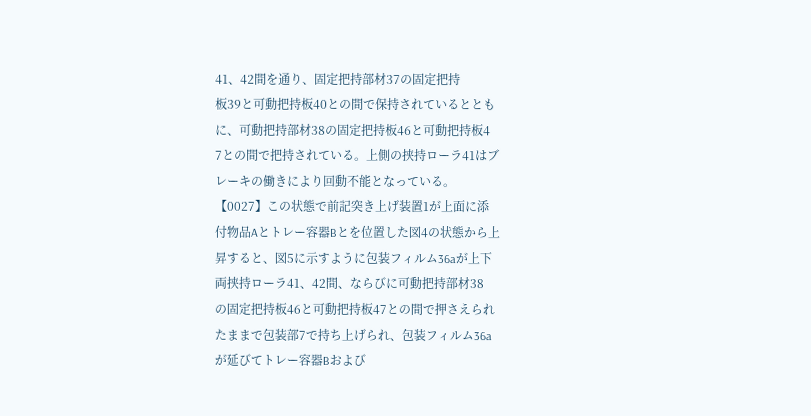41、42間を通り、固定把持部材37の固定把持
板39と可動把持板40との間で保持されているととも
に、可動把持部材38の固定把持板46と可動把持板4
7との間で把持されている。上側の挟持ローラ41はブ
レーキの働きにより回動不能となっている。
【0027】この状態で前記突き上げ装置1が上面に添
付物品Aとトレー容器Bとを位置した図4の状態から上
昇すると、図5に示すように包装フィルム36aが上下
両挟持ローラ41、42間、ならびに可動把持部材38
の固定把持板46と可動把持板47との間で押さえられ
たままで包装部7で持ち上げられ、包装フィルム36a
が延びてトレー容器Bおよび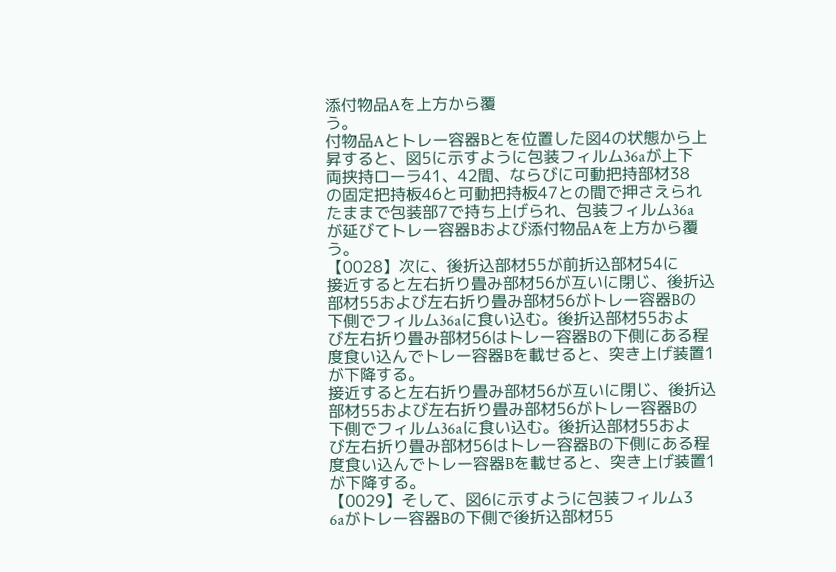添付物品Aを上方から覆
う。
付物品Aとトレー容器Bとを位置した図4の状態から上
昇すると、図5に示すように包装フィルム36aが上下
両挟持ローラ41、42間、ならびに可動把持部材38
の固定把持板46と可動把持板47との間で押さえられ
たままで包装部7で持ち上げられ、包装フィルム36a
が延びてトレー容器Bおよび添付物品Aを上方から覆
う。
【0028】次に、後折込部材55が前折込部材54に
接近すると左右折り畳み部材56が互いに閉じ、後折込
部材55および左右折り畳み部材56がトレー容器Bの
下側でフィルム36aに食い込む。後折込部材55およ
び左右折り畳み部材56はトレー容器Bの下側にある程
度食い込んでトレー容器Bを載せると、突き上げ装置1
が下降する。
接近すると左右折り畳み部材56が互いに閉じ、後折込
部材55および左右折り畳み部材56がトレー容器Bの
下側でフィルム36aに食い込む。後折込部材55およ
び左右折り畳み部材56はトレー容器Bの下側にある程
度食い込んでトレー容器Bを載せると、突き上げ装置1
が下降する。
【0029】そして、図6に示すように包装フィルム3
6aがトレー容器Bの下側で後折込部材55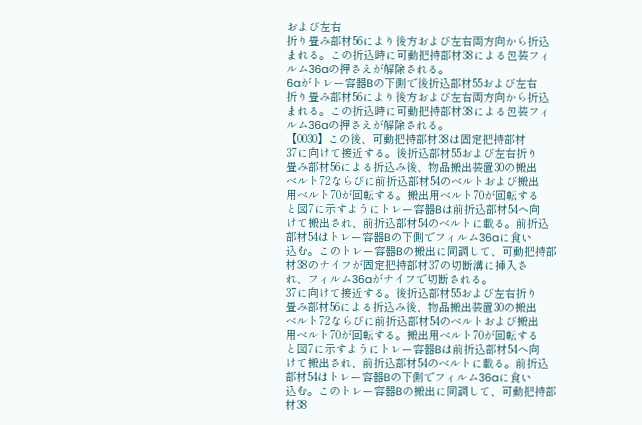および左右
折り畳み部材56により後方および左右両方向から折込
まれる。この折込時に可動把持部材38による包装フィ
ルム36aの押さえが解除される。
6aがトレー容器Bの下側で後折込部材55および左右
折り畳み部材56により後方および左右両方向から折込
まれる。この折込時に可動把持部材38による包装フィ
ルム36aの押さえが解除される。
【0030】この後、可動把持部材38は固定把持部材
37に向けて接近する。後折込部材55および左右折り
畳み部材56による折込み後、物品搬出装置30の搬出
ベルト72ならびに前折込部材54のベルトおよび搬出
用ベルト70が回転する。搬出用ベルト70が回転する
と図7に示すようにトレー容器Bは前折込部材54へ向
けて搬出され、前折込部材54のベルトに載る。前折込
部材54はトレー容器Bの下側でフィルム36aに食い
込む。このトレー容器Bの搬出に同調して、可動把持部
材38のナイフが固定把持部材37の切断溝に挿入さ
れ、フィルム36aがナイフで切断される。
37に向けて接近する。後折込部材55および左右折り
畳み部材56による折込み後、物品搬出装置30の搬出
ベルト72ならびに前折込部材54のベルトおよび搬出
用ベルト70が回転する。搬出用ベルト70が回転する
と図7に示すようにトレー容器Bは前折込部材54へ向
けて搬出され、前折込部材54のベルトに載る。前折込
部材54はトレー容器Bの下側でフィルム36aに食い
込む。このトレー容器Bの搬出に同調して、可動把持部
材38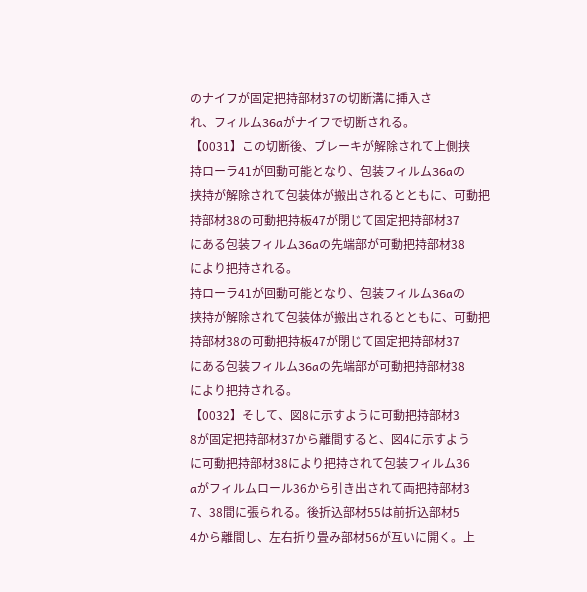のナイフが固定把持部材37の切断溝に挿入さ
れ、フィルム36aがナイフで切断される。
【0031】この切断後、ブレーキが解除されて上側挟
持ローラ41が回動可能となり、包装フィルム36aの
挟持が解除されて包装体が搬出されるとともに、可動把
持部材38の可動把持板47が閉じて固定把持部材37
にある包装フィルム36aの先端部が可動把持部材38
により把持される。
持ローラ41が回動可能となり、包装フィルム36aの
挟持が解除されて包装体が搬出されるとともに、可動把
持部材38の可動把持板47が閉じて固定把持部材37
にある包装フィルム36aの先端部が可動把持部材38
により把持される。
【0032】そして、図8に示すように可動把持部材3
8が固定把持部材37から離間すると、図4に示すよう
に可動把持部材38により把持されて包装フィルム36
aがフィルムロール36から引き出されて両把持部材3
7、38間に張られる。後折込部材55は前折込部材5
4から離間し、左右折り畳み部材56が互いに開く。上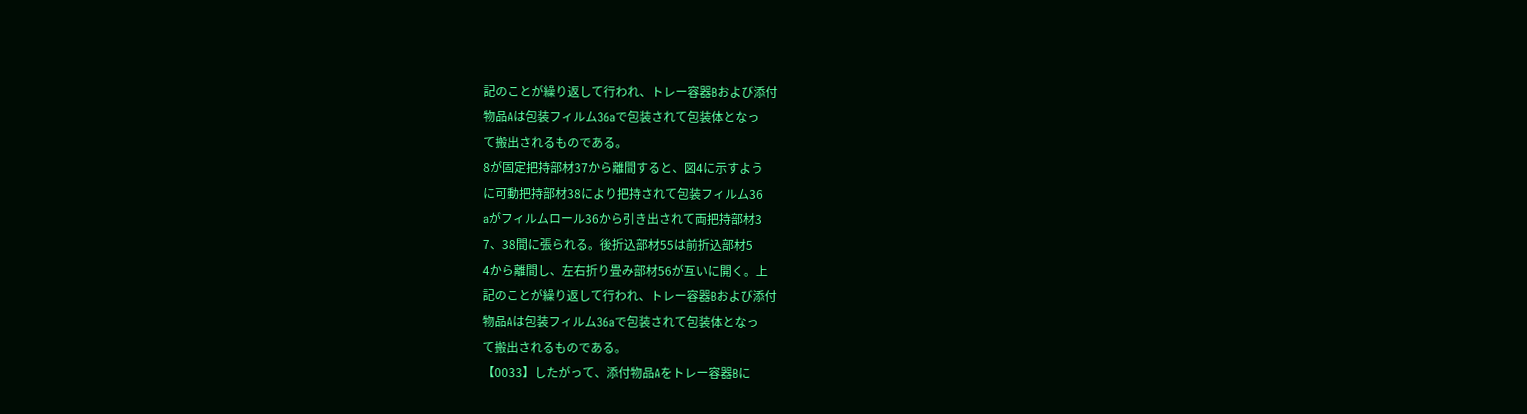記のことが繰り返して行われ、トレー容器Bおよび添付
物品Aは包装フィルム36aで包装されて包装体となっ
て搬出されるものである。
8が固定把持部材37から離間すると、図4に示すよう
に可動把持部材38により把持されて包装フィルム36
aがフィルムロール36から引き出されて両把持部材3
7、38間に張られる。後折込部材55は前折込部材5
4から離間し、左右折り畳み部材56が互いに開く。上
記のことが繰り返して行われ、トレー容器Bおよび添付
物品Aは包装フィルム36aで包装されて包装体となっ
て搬出されるものである。
【0033】したがって、添付物品Aをトレー容器Bに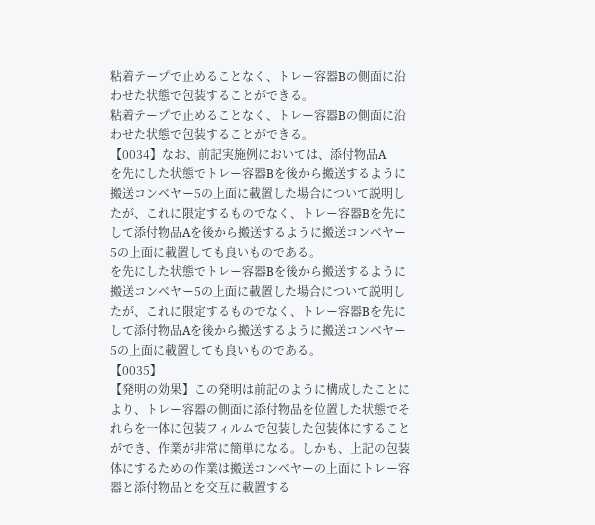粘着テープで止めることなく、トレー容器Bの側面に沿
わせた状態で包装することができる。
粘着テープで止めることなく、トレー容器Bの側面に沿
わせた状態で包装することができる。
【0034】なお、前記実施例においては、添付物品A
を先にした状態でトレー容器Bを後から搬送するように
搬送コンベヤー5の上面に載置した場合について説明し
たが、これに限定するものでなく、トレー容器Bを先に
して添付物品Aを後から搬送するように搬送コンベヤー
5の上面に載置しても良いものである。
を先にした状態でトレー容器Bを後から搬送するように
搬送コンベヤー5の上面に載置した場合について説明し
たが、これに限定するものでなく、トレー容器Bを先に
して添付物品Aを後から搬送するように搬送コンベヤー
5の上面に載置しても良いものである。
【0035】
【発明の効果】この発明は前記のように構成したことに
より、トレー容器の側面に添付物品を位置した状態でそ
れらを一体に包装フィルムで包装した包装体にすること
ができ、作業が非常に簡単になる。しかも、上記の包装
体にするための作業は搬送コンベヤーの上面にトレー容
器と添付物品とを交互に載置する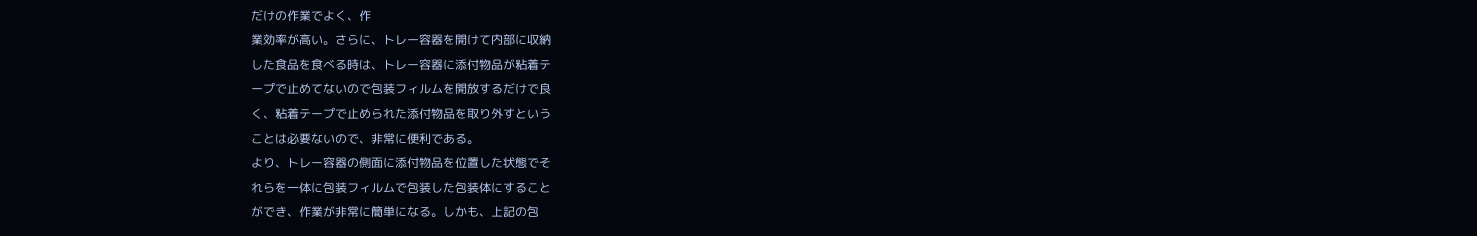だけの作業でよく、作
業効率が高い。さらに、トレー容器を開けて内部に収納
した食品を食べる時は、トレー容器に添付物品が粘着テ
ープで止めてないので包装フィルムを開放するだけで良
く、粘着テープで止められた添付物品を取り外すという
ことは必要ないので、非常に便利である。
より、トレー容器の側面に添付物品を位置した状態でそ
れらを一体に包装フィルムで包装した包装体にすること
ができ、作業が非常に簡単になる。しかも、上記の包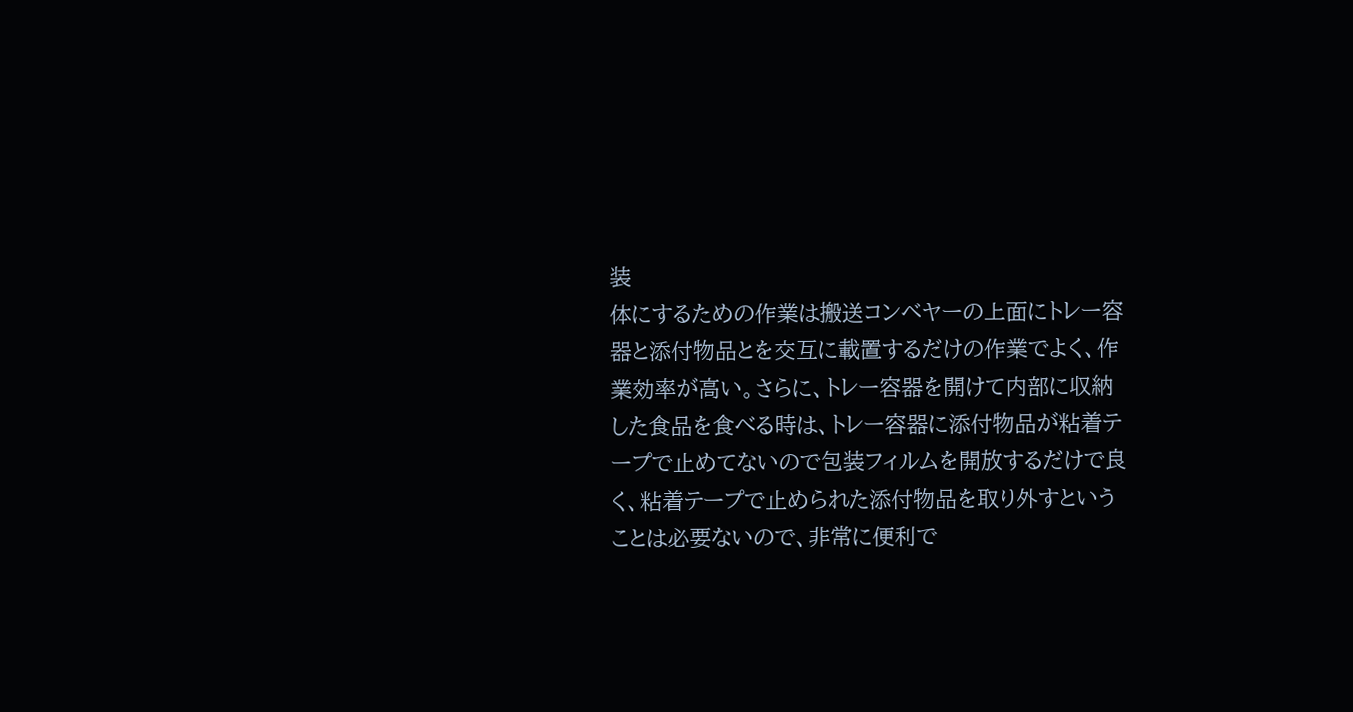装
体にするための作業は搬送コンベヤーの上面にトレー容
器と添付物品とを交互に載置するだけの作業でよく、作
業効率が高い。さらに、トレー容器を開けて内部に収納
した食品を食べる時は、トレー容器に添付物品が粘着テ
ープで止めてないので包装フィルムを開放するだけで良
く、粘着テープで止められた添付物品を取り外すという
ことは必要ないので、非常に便利で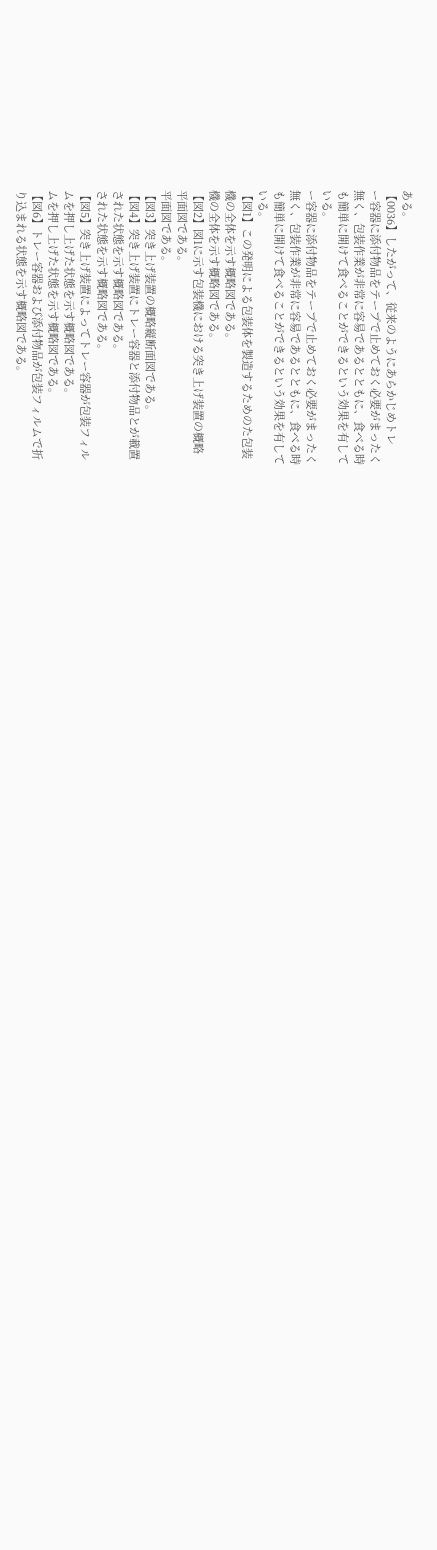ある。
【0036】したがって、従来のようにあらかじめトレ
ー容器に添付物品をテープで止めておく必要がまったく
無く、包装作業が非常に容易であるとともに、食べる時
も簡単に開けて食べることができるという効果を有して
いる。
ー容器に添付物品をテープで止めておく必要がまったく
無く、包装作業が非常に容易であるとともに、食べる時
も簡単に開けて食べることができるという効果を有して
いる。
【図1】この発明による包装体を製造するためのた包装
機の全体を示す概略図である。
機の全体を示す概略図である。
【図2】図1に示す包装機における突き上げ装置の概略
平面図である。
平面図である。
【図3】突き上げ装置の概略縦断面図である。
【図4】突き上げ装置にトレー容器と添付物品とが載置
された状態を示す概略図である。
された状態を示す概略図である。
【図5】突き上げ装置によってトレー容器が包装フィル
ムを押し上げた状態を示す概略図である。
ムを押し上げた状態を示す概略図である。
【図6】トレー容器および添付物品が包装フィルムで折
り込まれる状態を示す概略図である。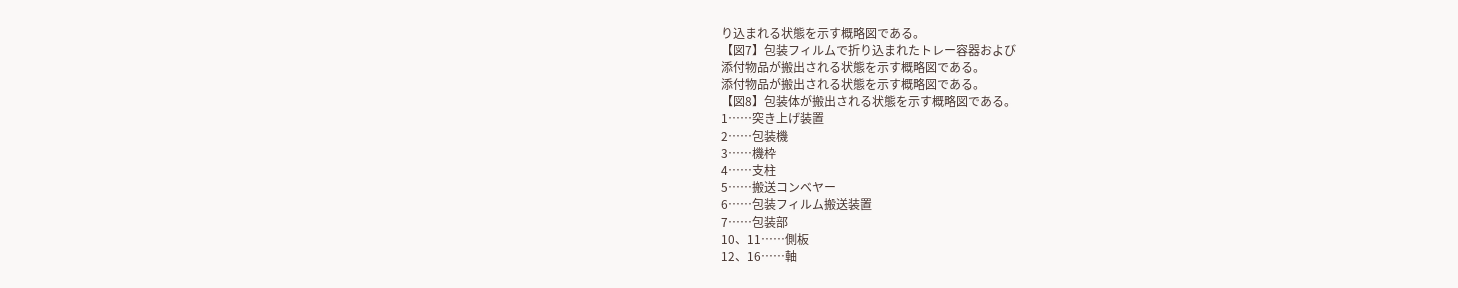り込まれる状態を示す概略図である。
【図7】包装フィルムで折り込まれたトレー容器および
添付物品が搬出される状態を示す概略図である。
添付物品が搬出される状態を示す概略図である。
【図8】包装体が搬出される状態を示す概略図である。
1……突き上げ装置
2……包装機
3……機枠
4……支柱
5……搬送コンベヤー
6……包装フィルム搬送装置
7……包装部
10、11……側板
12、16……軸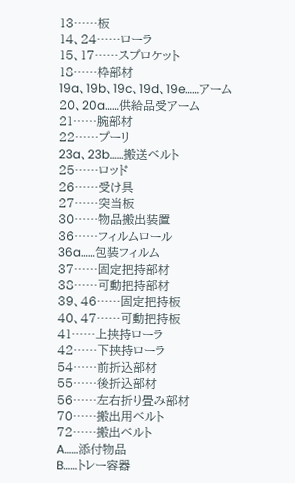13……板
14、24……ローラ
15、17……スプロケット
18……枠部材
19a、19b、19c、19d、19e……アーム
20、20a……供給品受アーム
21……腕部材
22……プーリ
23a、23b……搬送ベルト
25……ロッド
26……受け具
27……突当板
30……物品搬出装置
36……フィルムロール
36a……包装フィルム
37……固定把持部材
38……可動把持部材
39、46……固定把持板
40、47……可動把持板
41……上挟持ローラ
42……下挟持ローラ
54……前折込部材
55……後折込部材
56……左右折り畳み部材
70……搬出用ベルト
72……搬出ベルト
A……添付物品
B……トレー容器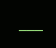───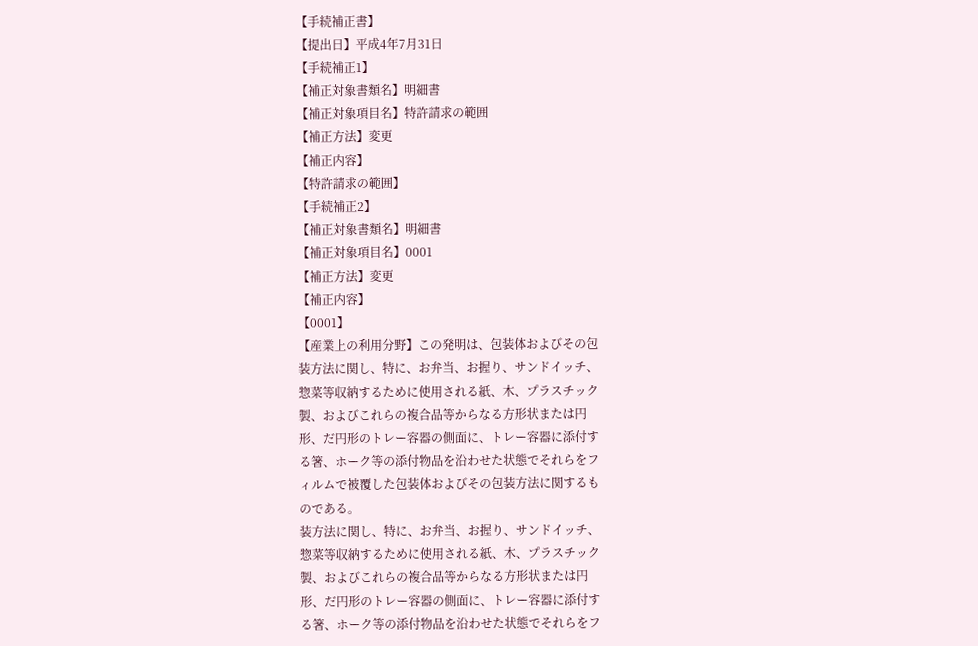【手続補正書】
【提出日】平成4年7月31日
【手続補正1】
【補正対象書類名】明細書
【補正対象項目名】特許請求の範囲
【補正方法】変更
【補正内容】
【特許請求の範囲】
【手続補正2】
【補正対象書類名】明細書
【補正対象項目名】0001
【補正方法】変更
【補正内容】
【0001】
【産業上の利用分野】この発明は、包装体およびその包
装方法に関し、特に、お弁当、お握り、サンドイッチ、
惣菜等収納するために使用される紙、木、プラスチック
製、およびこれらの複合品等からなる方形状または円
形、だ円形のトレー容器の側面に、トレー容器に添付す
る箸、ホーク等の添付物品を沿わせた状態でそれらをフ
ィルムで被覆した包装体およびその包装方法に関するも
のである。
装方法に関し、特に、お弁当、お握り、サンドイッチ、
惣菜等収納するために使用される紙、木、プラスチック
製、およびこれらの複合品等からなる方形状または円
形、だ円形のトレー容器の側面に、トレー容器に添付す
る箸、ホーク等の添付物品を沿わせた状態でそれらをフ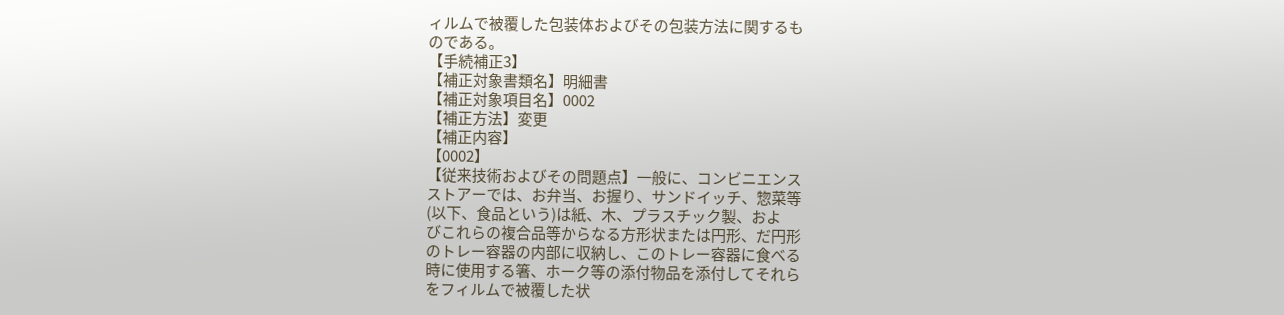ィルムで被覆した包装体およびその包装方法に関するも
のである。
【手続補正3】
【補正対象書類名】明細書
【補正対象項目名】0002
【補正方法】変更
【補正内容】
【0002】
【従来技術およびその問題点】一般に、コンビニエンス
ストアーでは、お弁当、お握り、サンドイッチ、惣菜等
(以下、食品という)は紙、木、プラスチック製、およ
びこれらの複合品等からなる方形状または円形、だ円形
のトレー容器の内部に収納し、このトレー容器に食べる
時に使用する箸、ホーク等の添付物品を添付してそれら
をフィルムで被覆した状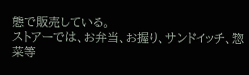態で販売している。
ストアーでは、お弁当、お握り、サンドイッチ、惣菜等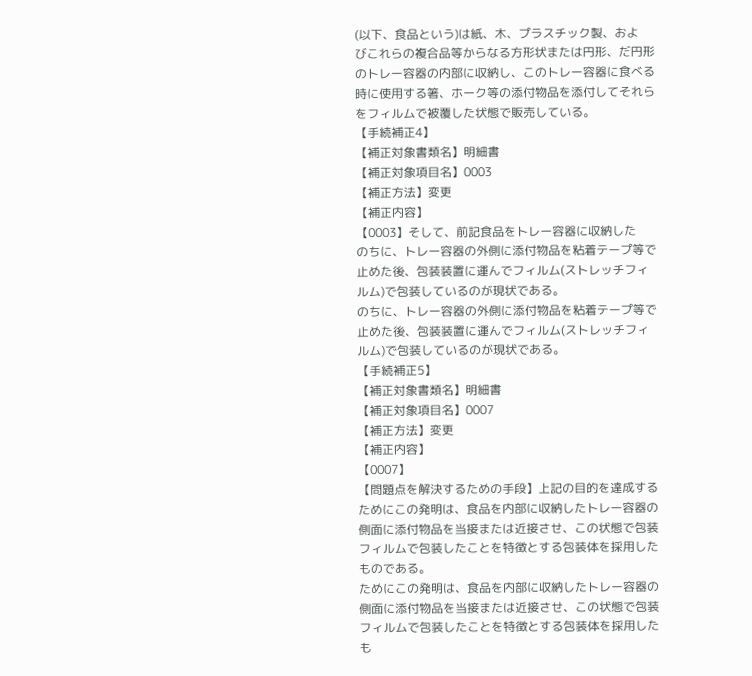(以下、食品という)は紙、木、プラスチック製、およ
びこれらの複合品等からなる方形状または円形、だ円形
のトレー容器の内部に収納し、このトレー容器に食べる
時に使用する箸、ホーク等の添付物品を添付してそれら
をフィルムで被覆した状態で販売している。
【手続補正4】
【補正対象書類名】明細書
【補正対象項目名】0003
【補正方法】変更
【補正内容】
【0003】そして、前記食品をトレー容器に収納した
のちに、トレー容器の外側に添付物品を粘着テープ等で
止めた後、包装装置に運んでフィルム(ストレッチフィ
ルム)で包装しているのが現状である。
のちに、トレー容器の外側に添付物品を粘着テープ等で
止めた後、包装装置に運んでフィルム(ストレッチフィ
ルム)で包装しているのが現状である。
【手続補正5】
【補正対象書類名】明細書
【補正対象項目名】0007
【補正方法】変更
【補正内容】
【0007】
【問題点を解決するための手段】上記の目的を達成する
ためにこの発明は、食品を内部に収納したトレー容器の
側面に添付物品を当接または近接させ、この状態で包装
フィルムで包装したことを特徴とする包装体を採用した
ものである。
ためにこの発明は、食品を内部に収納したトレー容器の
側面に添付物品を当接または近接させ、この状態で包装
フィルムで包装したことを特徴とする包装体を採用した
も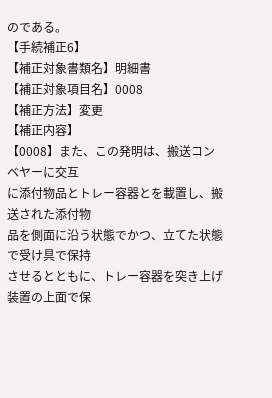のである。
【手続補正6】
【補正対象書類名】明細書
【補正対象項目名】0008
【補正方法】変更
【補正内容】
【0008】また、この発明は、搬送コンベヤーに交互
に添付物品とトレー容器とを載置し、搬送された添付物
品を側面に沿う状態でかつ、立てた状態で受け具で保持
させるとともに、トレー容器を突き上げ装置の上面で保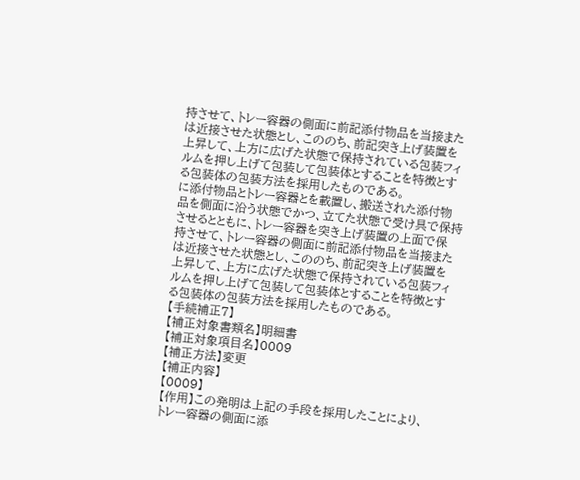持させて、トレー容器の側面に前記添付物品を当接また
は近接させた状態とし、こののち、前記突き上げ装置を
上昇して、上方に広げた状態で保持されている包装フィ
ルムを押し上げて包装して包装体とすることを特徴とす
る包装体の包装方法を採用したものである。
に添付物品とトレー容器とを載置し、搬送された添付物
品を側面に沿う状態でかつ、立てた状態で受け具で保持
させるとともに、トレー容器を突き上げ装置の上面で保
持させて、トレー容器の側面に前記添付物品を当接また
は近接させた状態とし、こののち、前記突き上げ装置を
上昇して、上方に広げた状態で保持されている包装フィ
ルムを押し上げて包装して包装体とすることを特徴とす
る包装体の包装方法を採用したものである。
【手続補正7】
【補正対象書類名】明細書
【補正対象項目名】0009
【補正方法】変更
【補正内容】
【0009】
【作用】この発明は上記の手段を採用したことにより、
トレー容器の側面に添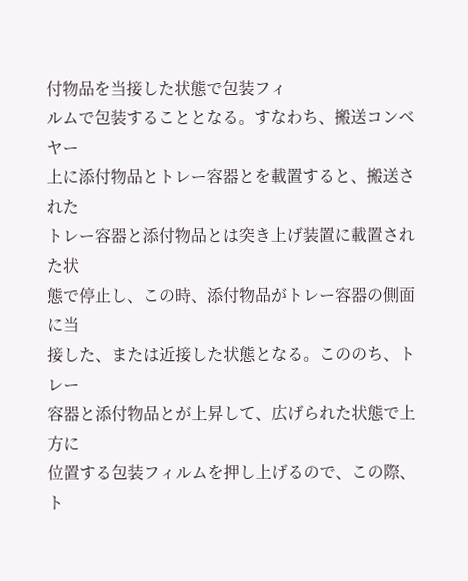付物品を当接した状態で包装フィ
ルムで包装することとなる。すなわち、搬送コンベヤー
上に添付物品とトレー容器とを載置すると、搬送された
トレー容器と添付物品とは突き上げ装置に載置された状
態で停止し、この時、添付物品がトレー容器の側面に当
接した、または近接した状態となる。こののち、トレー
容器と添付物品とが上昇して、広げられた状態で上方に
位置する包装フィルムを押し上げるので、この際、ト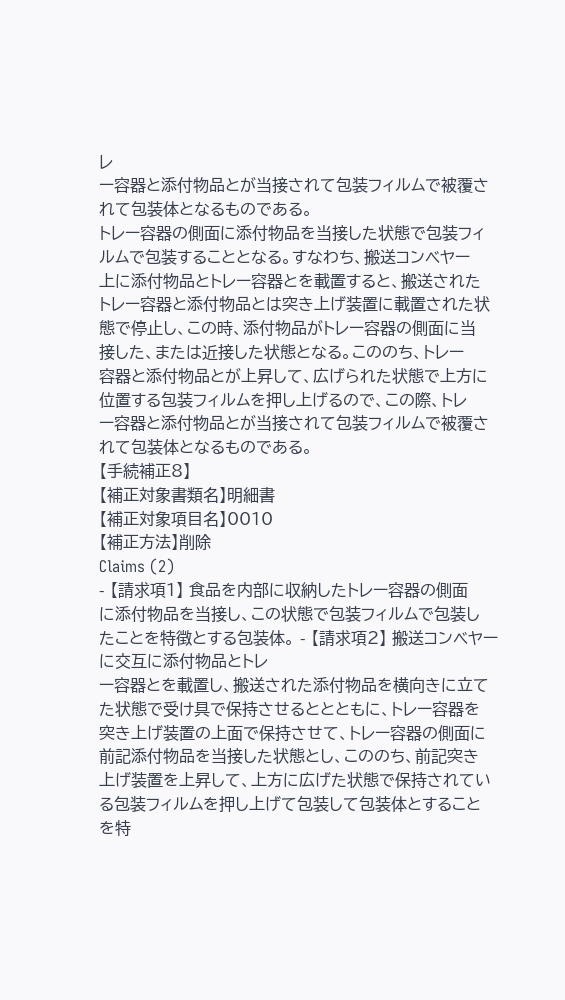レ
ー容器と添付物品とが当接されて包装フィルムで被覆さ
れて包装体となるものである。
トレー容器の側面に添付物品を当接した状態で包装フィ
ルムで包装することとなる。すなわち、搬送コンベヤー
上に添付物品とトレー容器とを載置すると、搬送された
トレー容器と添付物品とは突き上げ装置に載置された状
態で停止し、この時、添付物品がトレー容器の側面に当
接した、または近接した状態となる。こののち、トレー
容器と添付物品とが上昇して、広げられた状態で上方に
位置する包装フィルムを押し上げるので、この際、トレ
ー容器と添付物品とが当接されて包装フィルムで被覆さ
れて包装体となるものである。
【手続補正8】
【補正対象書類名】明細書
【補正対象項目名】0010
【補正方法】削除
Claims (2)
- 【請求項1】 食品を内部に収納したトレー容器の側面
に添付物品を当接し、この状態で包装フィルムで包装し
たことを特徴とする包装体。 - 【請求項2】 搬送コンベヤーに交互に添付物品とトレ
ー容器とを載置し、搬送された添付物品を横向きに立て
た状態で受け具で保持させるととともに、トレー容器を
突き上げ装置の上面で保持させて、トレー容器の側面に
前記添付物品を当接した状態とし、こののち、前記突き
上げ装置を上昇して、上方に広げた状態で保持されてい
る包装フィルムを押し上げて包装して包装体とすること
を特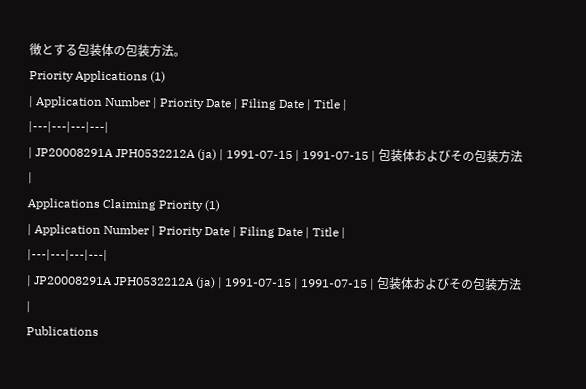徴とする包装体の包装方法。
Priority Applications (1)
| Application Number | Priority Date | Filing Date | Title |
|---|---|---|---|
| JP20008291A JPH0532212A (ja) | 1991-07-15 | 1991-07-15 | 包装体およびその包装方法 |
Applications Claiming Priority (1)
| Application Number | Priority Date | Filing Date | Title |
|---|---|---|---|
| JP20008291A JPH0532212A (ja) | 1991-07-15 | 1991-07-15 | 包装体およびその包装方法 |
Publications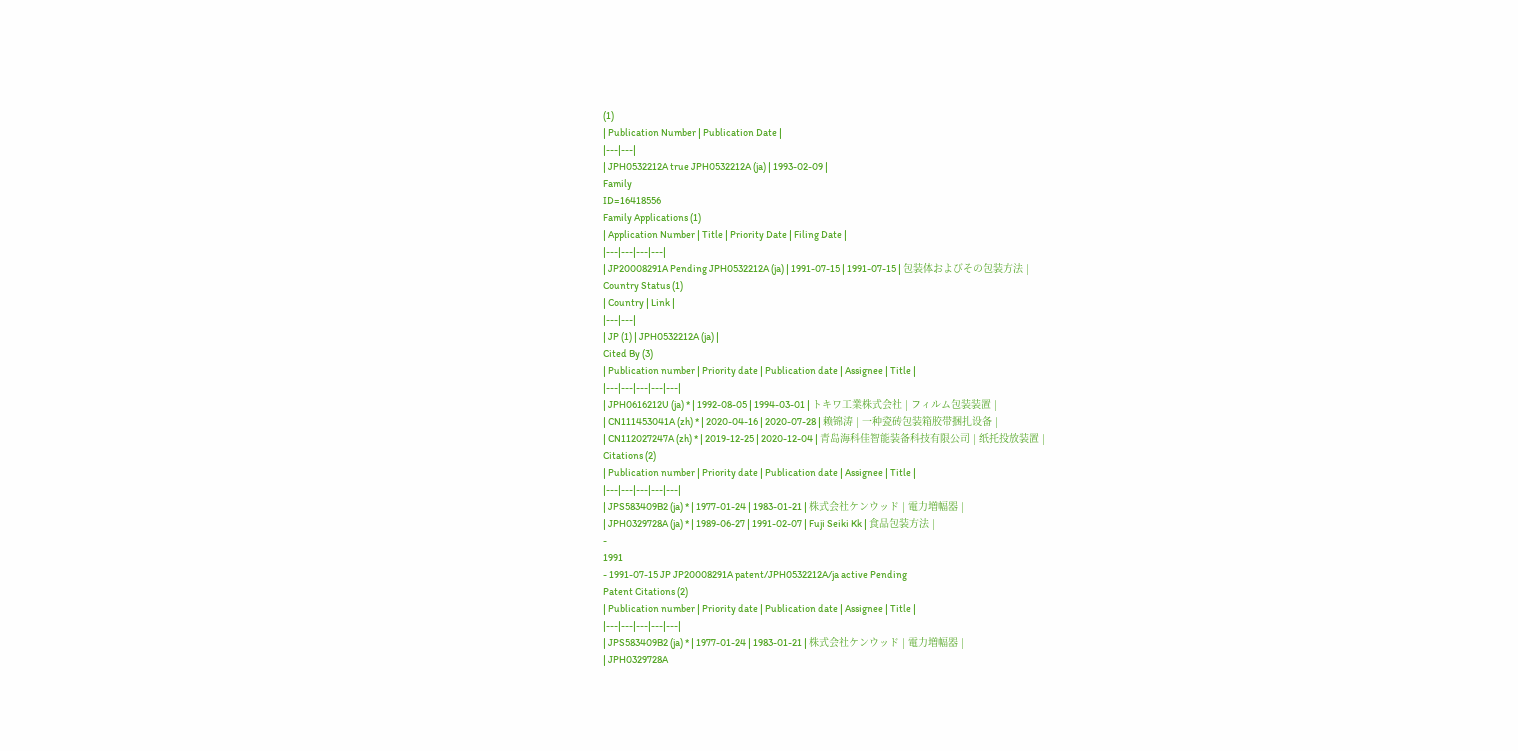(1)
| Publication Number | Publication Date |
|---|---|
| JPH0532212A true JPH0532212A (ja) | 1993-02-09 |
Family
ID=16418556
Family Applications (1)
| Application Number | Title | Priority Date | Filing Date |
|---|---|---|---|
| JP20008291A Pending JPH0532212A (ja) | 1991-07-15 | 1991-07-15 | 包装体およびその包装方法 |
Country Status (1)
| Country | Link |
|---|---|
| JP (1) | JPH0532212A (ja) |
Cited By (3)
| Publication number | Priority date | Publication date | Assignee | Title |
|---|---|---|---|---|
| JPH0616212U (ja) * | 1992-08-05 | 1994-03-01 | トキワ工業株式会社 | フィルム包装装置 |
| CN111453041A (zh) * | 2020-04-16 | 2020-07-28 | 赖锦涛 | 一种瓷砖包装箱胶带捆扎设备 |
| CN112027247A (zh) * | 2019-12-25 | 2020-12-04 | 青岛海科佳智能装备科技有限公司 | 纸托投放装置 |
Citations (2)
| Publication number | Priority date | Publication date | Assignee | Title |
|---|---|---|---|---|
| JPS583409B2 (ja) * | 1977-01-24 | 1983-01-21 | 株式会社ケンウッド | 電力増幅器 |
| JPH0329728A (ja) * | 1989-06-27 | 1991-02-07 | Fuji Seiki Kk | 食品包装方法 |
-
1991
- 1991-07-15 JP JP20008291A patent/JPH0532212A/ja active Pending
Patent Citations (2)
| Publication number | Priority date | Publication date | Assignee | Title |
|---|---|---|---|---|
| JPS583409B2 (ja) * | 1977-01-24 | 1983-01-21 | 株式会社ケンウッド | 電力増幅器 |
| JPH0329728A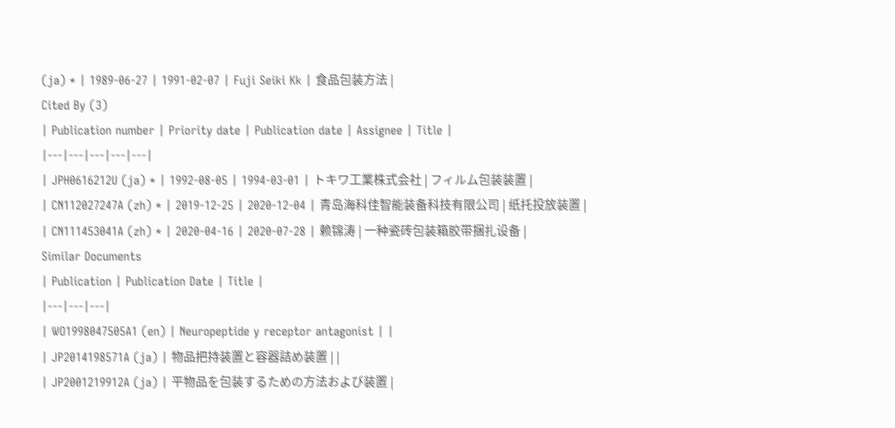(ja) * | 1989-06-27 | 1991-02-07 | Fuji Seiki Kk | 食品包装方法 |
Cited By (3)
| Publication number | Priority date | Publication date | Assignee | Title |
|---|---|---|---|---|
| JPH0616212U (ja) * | 1992-08-05 | 1994-03-01 | トキワ工業株式会社 | フィルム包装装置 |
| CN112027247A (zh) * | 2019-12-25 | 2020-12-04 | 青岛海科佳智能装备科技有限公司 | 纸托投放装置 |
| CN111453041A (zh) * | 2020-04-16 | 2020-07-28 | 赖锦涛 | 一种瓷砖包装箱胶带捆扎设备 |
Similar Documents
| Publication | Publication Date | Title |
|---|---|---|
| WO1998047505A1 (en) | Neuropeptide y receptor antagonist | |
| JP2014198571A (ja) | 物品把持装置と容器詰め装置 | |
| JP2001219912A (ja) | 平物品を包装するための方法および装置 |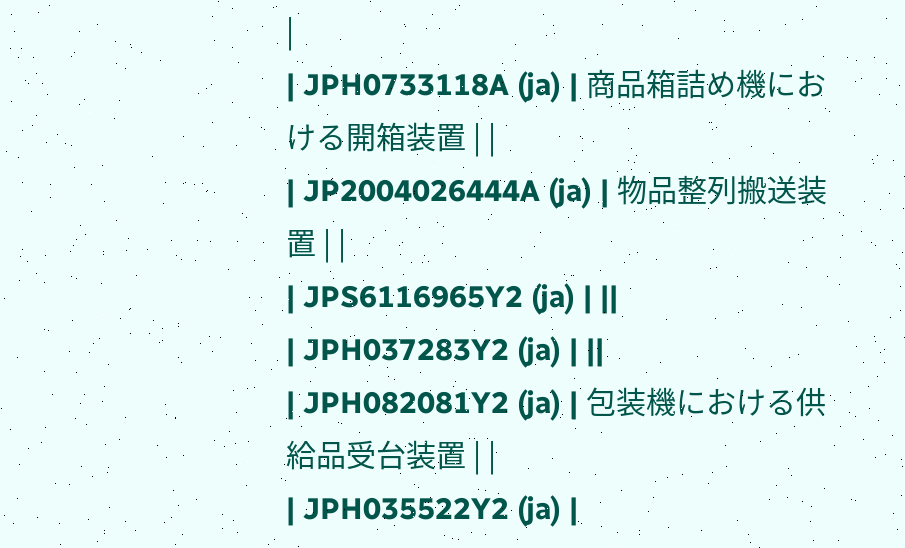|
| JPH0733118A (ja) | 商品箱詰め機における開箱装置 | |
| JP2004026444A (ja) | 物品整列搬送装置 | |
| JPS6116965Y2 (ja) | ||
| JPH037283Y2 (ja) | ||
| JPH082081Y2 (ja) | 包装機における供給品受台装置 | |
| JPH035522Y2 (ja) |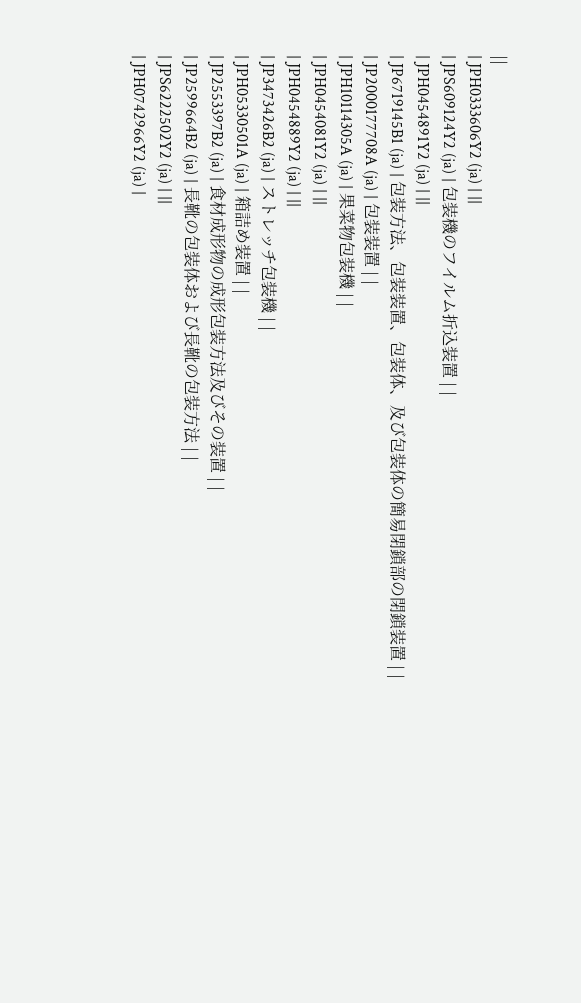||
| JPH0333606Y2 (ja) | ||
| JPS609124Y2 (ja) | 包装機のフイルム折込装置 | |
| JPH0454891Y2 (ja) | ||
| JP6719145B1 (ja) | 包装方法、包装装置、包装体、及び包装体の簡易閉鎖部の閉鎖装置 | |
| JP2000177708A (ja) | 包装装置 | |
| JPH10114305A (ja) | 果菜物包装機 | |
| JPH0454081Y2 (ja) | ||
| JPH0454889Y2 (ja) | ||
| JP3473426B2 (ja) | ストレッチ包装機 | |
| JPH05330501A (ja) | 箱詰め装置 | |
| JP2553397B2 (ja) | 食材成形物の成形包装方法及びその装置 | |
| JP2599664B2 (ja) | 長靴の包装体および長靴の包装方法 | |
| JPS6222502Y2 (ja) | ||
| JPH0742966Y2 (ja) |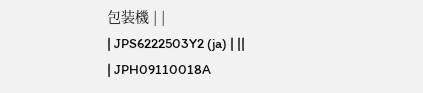包装機 | |
| JPS6222503Y2 (ja) | ||
| JPH09110018A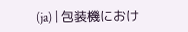(ja) | 包装機におけ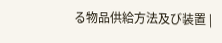る物品供給方法及び装置 |